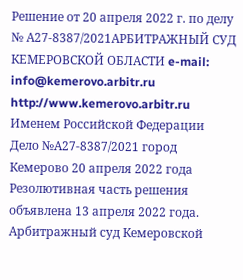Решение от 20 апреля 2022 г. по делу № А27-8387/2021АРБИТРАЖНЫЙ СУД КЕМЕРОВСКОЙ ОБЛАСТИ e-mail: info@kemerovo.arbitr.ru http://www.kemerovo.arbitr.ru Именем Российской Федерации Дело №А27-8387/2021 город Кемерово 20 апреля 2022 года Резолютивная часть решения объявлена 13 апреля 2022 года. Арбитражный суд Кемеровской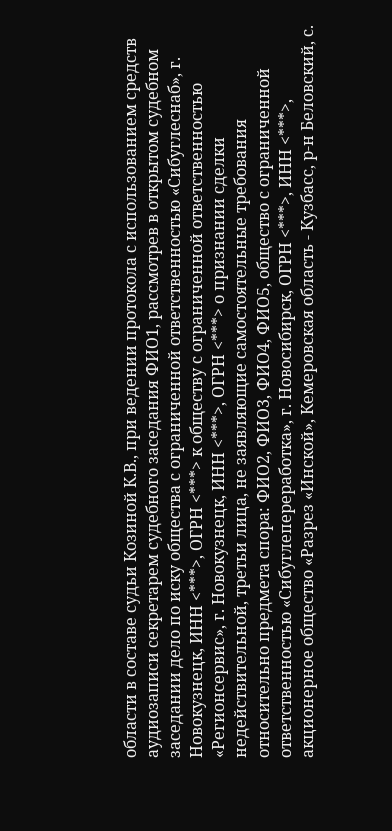области в составе судьи Козиной К.В., при ведении протокола с использованием средств аудиозаписи секретарем судебного заседания ФИО1, рассмотрев в открытом судебном заседании дело по иску общества с ограниченной ответственностью «Сибуглеснаб», г. Новокузнецк, ИНН <***>, ОГРН <***> к обществу с ограниченной ответственностью «Регионсервис», г. Новокузнецк, ИНН <***>, ОГРН <***> о признании сделки недействительной, третьи лица, не заявляющие самостоятельные требования относительно предмета спора: ФИО2, ФИО3, ФИО4, ФИО5, общество с ограниченной ответственностью «Сибуглепереработка», г. Новосибирск, ОГРН <***>, ИНН <***>, акционерное общество «Разрез «Инской», Кемеровская область - Кузбасс, р-н Беловский, с.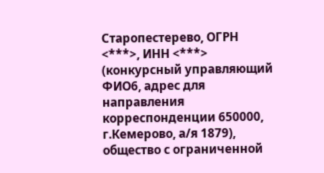Старопестерево, ОГРН <***>, ИНН <***> (конкурсный управляющий ФИО6, адрес для направления корреспонденции 650000, г.Кемерово, а/я 1879), общество с ограниченной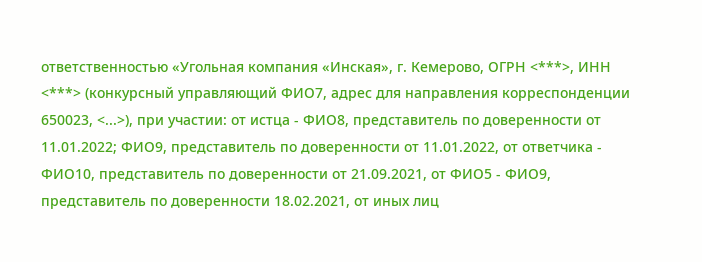ответственностью «Угольная компания «Инская», г. Кемерово, ОГРН <***>, ИНН <***> (конкурсный управляющий ФИО7, адрес для направления корреспонденции 650023, <...>), при участии: от истца - ФИО8, представитель по доверенности от 11.01.2022; ФИО9, представитель по доверенности от 11.01.2022, от ответчика - ФИО10, представитель по доверенности от 21.09.2021, от ФИО5 - ФИО9, представитель по доверенности 18.02.2021, от иных лиц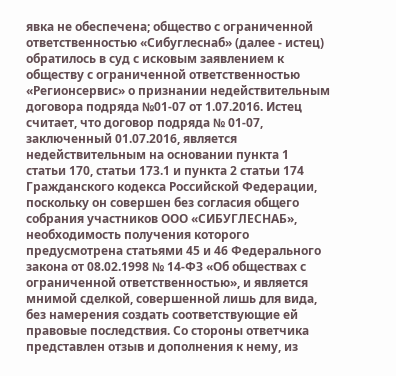явка не обеспечена; общество с ограниченной ответственностью «Сибуглеснаб» (далее - истец) обратилось в суд с исковым заявлением к обществу с ограниченной ответственностью «Регионсервис» о признании недействительным договора подряда №01-07 от 1.07.2016. Истец считает, что договор подряда № 01-07, заключенный 01.07.2016, является недействительным на основании пункта 1 статьи 170, статьи 173.1 и пункта 2 статьи 174 Гражданского кодекса Российской Федерации, поскольку он совершен без согласия общего собрания участников ООО «СИБУГЛЕСНАБ», необходимость получения которого предусмотрена статьями 45 и 46 Федерального закона от 08.02.1998 № 14-ФЗ «Об обществах с ограниченной ответственностью», и является мнимой сделкой, совершенной лишь для вида, без намерения создать соответствующие ей правовые последствия. Со стороны ответчика представлен отзыв и дополнения к нему, из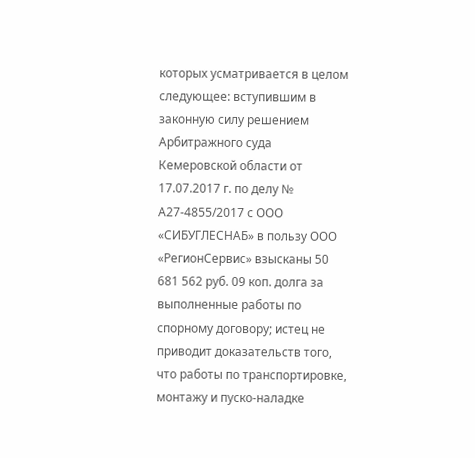которых усматривается в целом следующее: вступившим в законную силу решением Арбитражного суда Кемеровской области от 17.07.2017 г. по делу № А27-4855/2017 с ООО «СИБУГЛЕСНАБ» в пользу ООО «РегионСервис» взысканы 50 681 562 руб. 09 коп. долга за выполненные работы по спорному договору; истец не приводит доказательств того, что работы по транспортировке, монтажу и пуско-наладке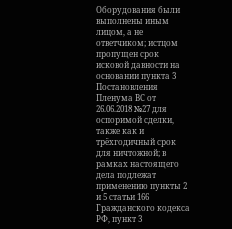Оборудования были выполнены иным лицом, а не ответчиком; истцом пропущен срок исковой давности на основании пункта 3 Постановления Пленума ВС от 26.06.2018 №27 для оспоримой сделки, также как и трёхгодичный срок для ничтожной; в рамках настоящего дела подлежат применению пункты 2 и 5 статьи 166 Гражданского кодекса РФ, пункт 3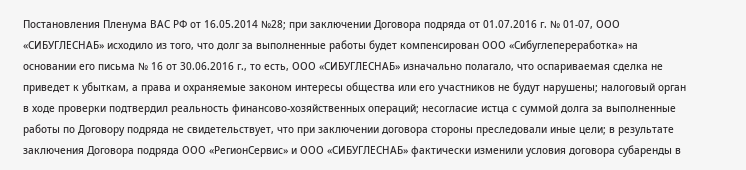Постановления Пленума ВАС РФ от 16.05.2014 №28; при заключении Договора подряда от 01.07.2016 г. № 01-07, ООО «СИБУГЛЕСНАБ» исходило из того, что долг за выполненные работы будет компенсирован ООО «Сибуглепереработка» на основании его письма № 16 от 30.06.2016 г., то есть, ООО «СИБУГЛЕСНАБ» изначально полагало, что оспариваемая сделка не приведет к убыткам, а права и охраняемые законом интересы общества или его участников не будут нарушены; налоговый орган в ходе проверки подтвердил реальность финансово-хозяйственных операций; несогласие истца с суммой долга за выполненные работы по Договору подряда не свидетельствует, что при заключении договора стороны преследовали иные цели; в результате заключения Договора подряда ООО «РегионСервис» и ООО «СИБУГЛЕСНАБ» фактически изменили условия договора субаренды в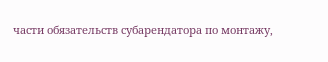части обязательств субарендатора по монтажу,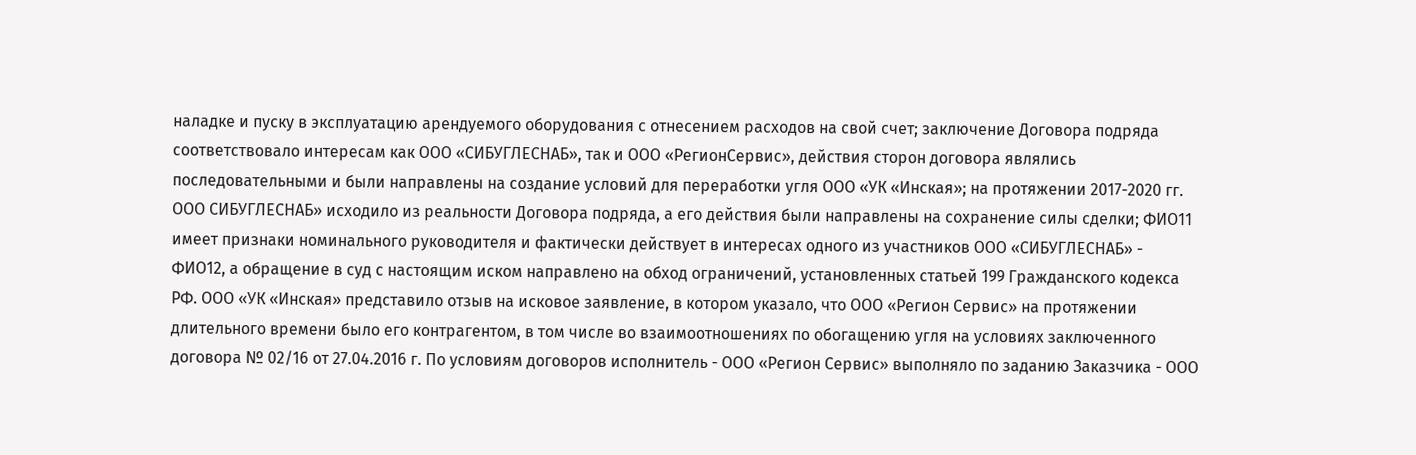наладке и пуску в эксплуатацию арендуемого оборудования с отнесением расходов на свой счет; заключение Договора подряда соответствовало интересам как ООО «СИБУГЛЕСНАБ», так и ООО «РегионСервис», действия сторон договора являлись последовательными и были направлены на создание условий для переработки угля ООО «УК «Инская»; на протяжении 2017-2020 гг. ООО СИБУГЛЕСНАБ» исходило из реальности Договора подряда, а его действия были направлены на сохранение силы сделки; ФИО11 имеет признаки номинального руководителя и фактически действует в интересах одного из участников ООО «СИБУГЛЕСНАБ» - ФИО12, а обращение в суд с настоящим иском направлено на обход ограничений, установленных статьей 199 Гражданского кодекса РФ. ООО «УК «Инская» представило отзыв на исковое заявление, в котором указало, что ООО «Регион Сервис» на протяжении длительного времени было его контрагентом, в том числе во взаимоотношениях по обогащению угля на условиях заключенного договора № 02/16 от 27.04.2016 г. По условиям договоров исполнитель - ООО «Регион Сервис» выполняло по заданию Заказчика - ООО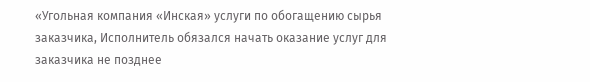«Угольная компания «Инская» услуги по обогащению сырья заказчика, Исполнитель обязался начать оказание услуг для заказчика не позднее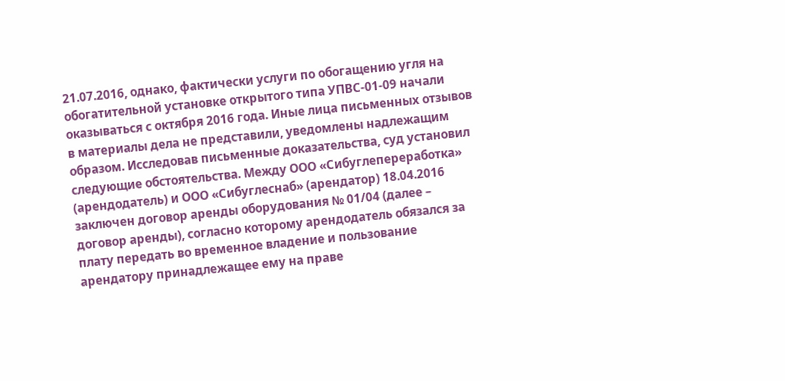21.07.2016, однако, фактически услуги по обогащению угля на обогатительной установке открытого типа УПВС-01-09 начали оказываться с октября 2016 года. Иные лица письменных отзывов в материалы дела не представили, уведомлены надлежащим образом. Исследовав письменные доказательства, суд установил следующие обстоятельства. Между ООО «Сибуглепереработка» (арендодатель) и ООО «Сибуглеснаб» (арендатор) 18.04.2016 заключен договор аренды оборудования № 01/04 (далее – договор аренды), согласно которому арендодатель обязался за плату передать во временное владение и пользование арендатору принадлежащее ему на праве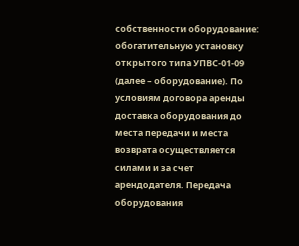собственности оборудование: обогатительную установку открытого типа УПВС-01-09 (далее – оборудование). По условиям договора аренды доставка оборудования до места передачи и места возврата осуществляется силами и за счет арендодателя. Передача оборудования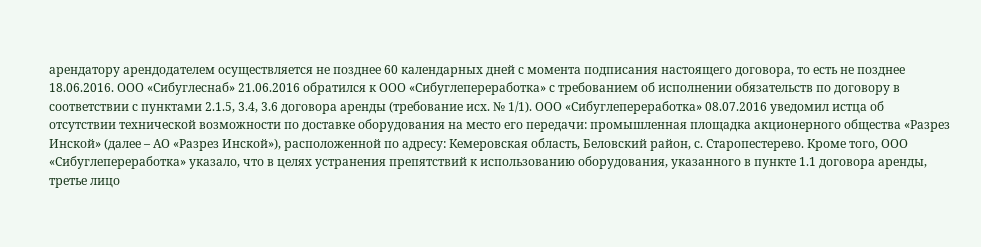арендатору арендодателем осуществляется не позднее 60 календарных дней с момента подписания настоящего договора, то есть не позднее 18.06.2016. ООО «Сибуглеснаб» 21.06.2016 обратился к ООО «Сибуглепереработка» с требованием об исполнении обязательств по договору в соответствии с пунктами 2.1.5, 3.4, 3.6 договора аренды (требование исх. № 1/1). ООО «Сибуглепереработка» 08.07.2016 уведомил истца об отсутствии технической возможности по доставке оборудования на место его передачи: промышленная площадка акционерного общества «Разрез Инской» (далее – АО «Разрез Инской»), расположенной по адресу: Кемеровская область, Беловский район, с. Старопестерево. Кроме того, ООО «Сибуглепереработка» указало, что в целях устранения препятствий к использованию оборудования, указанного в пункте 1.1 договора аренды, третье лицо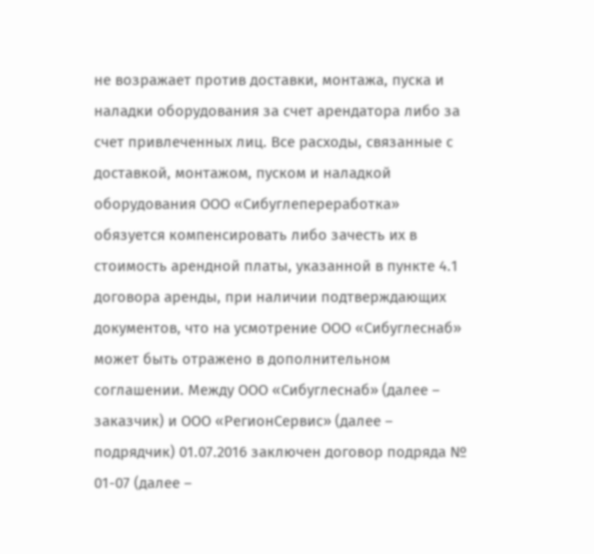не возражает против доставки, монтажа, пуска и наладки оборудования за счет арендатора либо за счет привлеченных лиц. Все расходы, связанные с доставкой, монтажом, пуском и наладкой оборудования ООО «Сибуглепереработка» обязуется компенсировать либо зачесть их в стоимость арендной платы, указанной в пункте 4.1 договора аренды, при наличии подтверждающих документов, что на усмотрение ООО «Сибуглеснаб» может быть отражено в дополнительном соглашении. Между ООО «Сибуглеснаб» (далее – заказчик) и ООО «РегионСервис» (далее – подрядчик) 01.07.2016 заключен договор подряда № 01-07 (далее –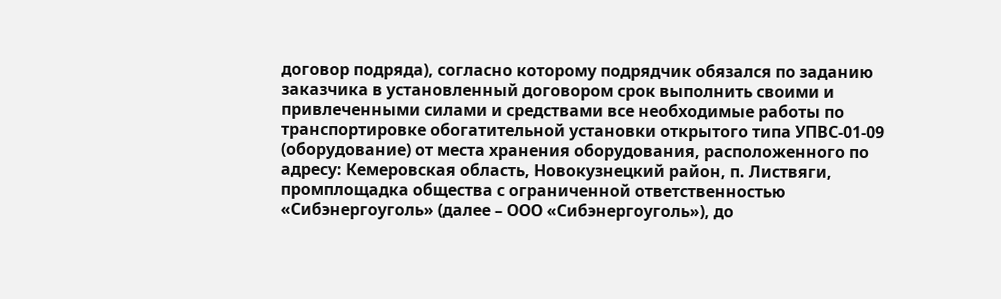договор подряда), согласно которому подрядчик обязался по заданию заказчика в установленный договором срок выполнить своими и привлеченными силами и средствами все необходимые работы по транспортировке обогатительной установки открытого типа УПВС-01-09 (оборудование) от места хранения оборудования, расположенного по адресу: Кемеровская область, Новокузнецкий район, п. Листвяги, промплощадка общества с ограниченной ответственностью «Сибэнергоуголь» (далее – ООО «Сибэнергоуголь»), до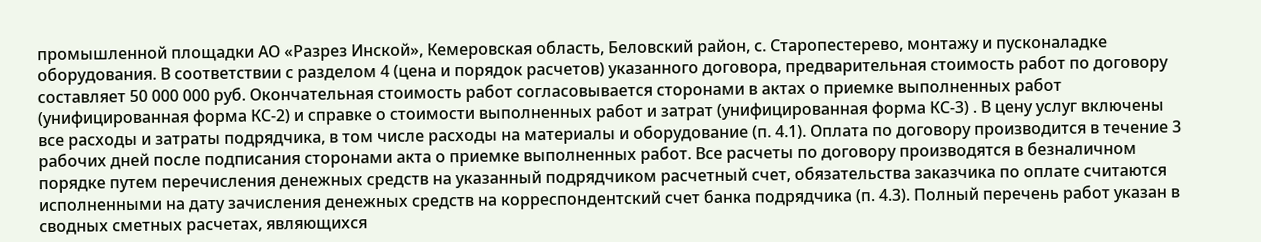промышленной площадки АО «Разрез Инской», Кемеровская область, Беловский район, с. Старопестерево, монтажу и пусконаладке оборудования. В соответствии с разделом 4 (цена и порядок расчетов) указанного договора, предварительная стоимость работ по договору составляет 50 000 000 руб. Окончательная стоимость работ согласовывается сторонами в актах о приемке выполненных работ (унифицированная форма КС-2) и справке о стоимости выполненных работ и затрат (унифицированная форма КС-3) . В цену услуг включены все расходы и затраты подрядчика, в том числе расходы на материалы и оборудование (п. 4.1). Оплата по договору производится в течение 3 рабочих дней после подписания сторонами акта о приемке выполненных работ. Все расчеты по договору производятся в безналичном порядке путем перечисления денежных средств на указанный подрядчиком расчетный счет, обязательства заказчика по оплате считаются исполненными на дату зачисления денежных средств на корреспондентский счет банка подрядчика (п. 4.3). Полный перечень работ указан в сводных сметных расчетах, являющихся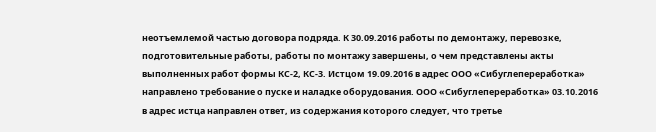неотъемлемой частью договора подряда. К 30.09.2016 работы по демонтажу, перевозке, подготовительные работы, работы по монтажу завершены, о чем представлены акты выполненных работ формы КС-2, КС-3. Истцом 19.09.2016 в адрес ООО «Сибуглепереработка» направлено требование о пуске и наладке оборудования. ООО «Сибуглепереработка» 03.10.2016 в адрес истца направлен ответ, из содержания которого следует, что третье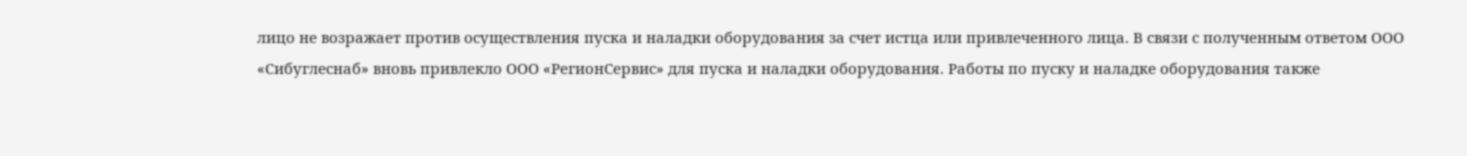лицо не возражает против осуществления пуска и наладки оборудования за счет истца или привлеченного лица. В связи с полученным ответом ООО «Сибуглеснаб» вновь привлекло ООО «РегионСервис» для пуска и наладки оборудования. Работы по пуску и наладке оборудования также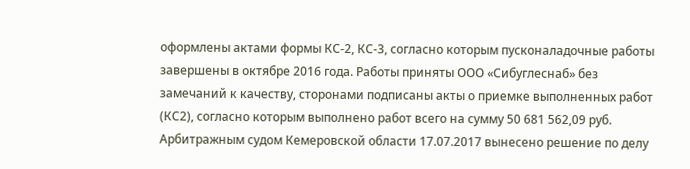оформлены актами формы КС-2, КС-3, согласно которым пусконаладочные работы завершены в октябре 2016 года. Работы приняты ООО «Сибуглеснаб» без замечаний к качеству, сторонами подписаны акты о приемке выполненных работ (КС2), согласно которым выполнено работ всего на сумму 50 681 562,09 руб. Арбитражным судом Кемеровской области 17.07.2017 вынесено решение по делу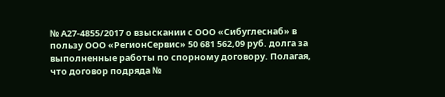№ А27-4855/2017 о взыскании с ООО «Сибуглеснаб» в пользу ООО «РегионСервис» 50 681 562,09 руб. долга за выполненные работы по спорному договору. Полагая, что договор подряда №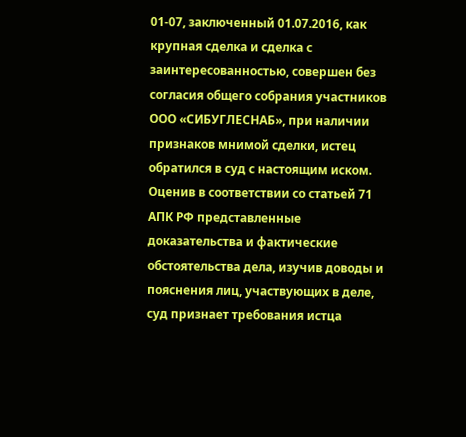01-07, заключенный 01.07.2016, как крупная сделка и сделка с заинтересованностью, совершен без согласия общего собрания участников ООО «СИБУГЛЕСНАБ», при наличии признаков мнимой сделки, истец обратился в суд с настоящим иском. Оценив в соответствии со статьей 71 АПК РФ представленные доказательства и фактические обстоятельства дела, изучив доводы и пояснения лиц, участвующих в деле, суд признает требования истца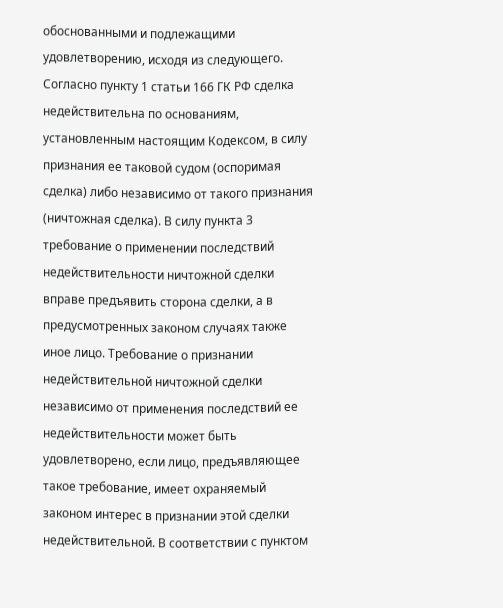обоснованными и подлежащими удовлетворению, исходя из следующего. Согласно пункту 1 статьи 166 ГК РФ сделка недействительна по основаниям, установленным настоящим Кодексом, в силу признания ее таковой судом (оспоримая сделка) либо независимо от такого признания (ничтожная сделка). В силу пункта 3 требование о применении последствий недействительности ничтожной сделки вправе предъявить сторона сделки, а в предусмотренных законом случаях также иное лицо. Требование о признании недействительной ничтожной сделки независимо от применения последствий ее недействительности может быть удовлетворено, если лицо, предъявляющее такое требование, имеет охраняемый законом интерес в признании этой сделки недействительной. В соответствии с пунктом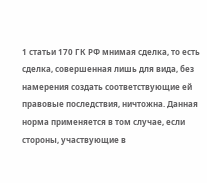1 статьи 170 ГК РФ мнимая сделка, то есть сделка, совершенная лишь для вида, без намерения создать соответствующие ей правовые последствия, ничтожна. Данная норма применяется в том случае, если стороны, участвующие в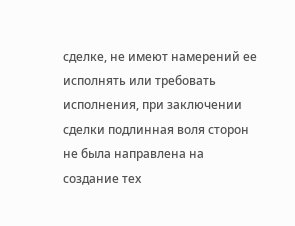сделке, не имеют намерений ее исполнять или требовать исполнения, при заключении сделки подлинная воля сторон не была направлена на создание тех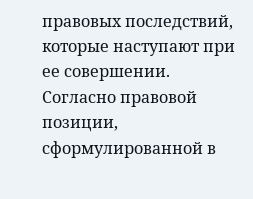правовых последствий, которые наступают при ее совершении. Согласно правовой позиции, сформулированной в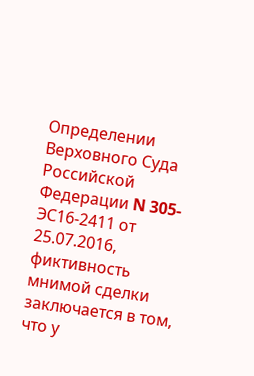Определении Верховного Суда Российской Федерации N 305-ЭС16-2411 от 25.07.2016, фиктивность мнимой сделки заключается в том, что у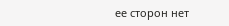ее сторон нет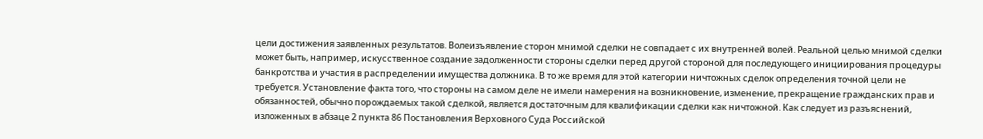цели достижения заявленных результатов. Волеизъявление сторон мнимой сделки не совпадает с их внутренней волей. Реальной целью мнимой сделки может быть, например, искусственное создание задолженности стороны сделки перед другой стороной для последующего инициирования процедуры банкротства и участия в распределении имущества должника. В то же время для этой категории ничтожных сделок определения точной цели не требуется. Установление факта того, что стороны на самом деле не имели намерения на возникновение, изменение, прекращение гражданских прав и обязанностей, обычно порождаемых такой сделкой, является достаточным для квалификации сделки как ничтожной. Как следует из разъяснений, изложенных в абзаце 2 пункта 86 Постановления Верховного Суда Российской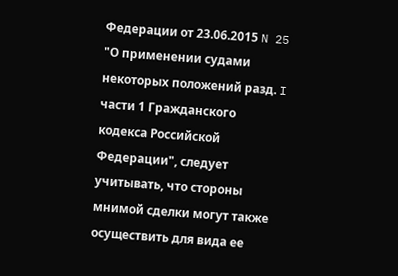Федерации от 23.06.2015 N 25 "О применении судами некоторых положений разд. I части 1 Гражданского кодекса Российской Федерации", следует учитывать, что стороны мнимой сделки могут также осуществить для вида ее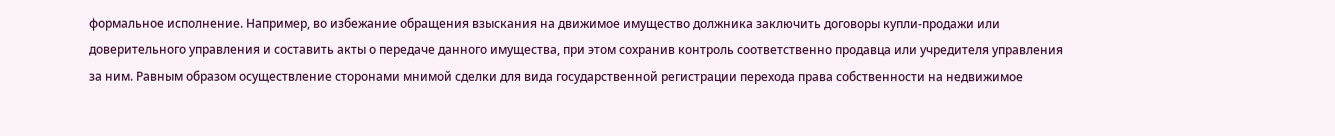формальное исполнение. Например, во избежание обращения взыскания на движимое имущество должника заключить договоры купли-продажи или доверительного управления и составить акты о передаче данного имущества, при этом сохранив контроль соответственно продавца или учредителя управления за ним. Равным образом осуществление сторонами мнимой сделки для вида государственной регистрации перехода права собственности на недвижимое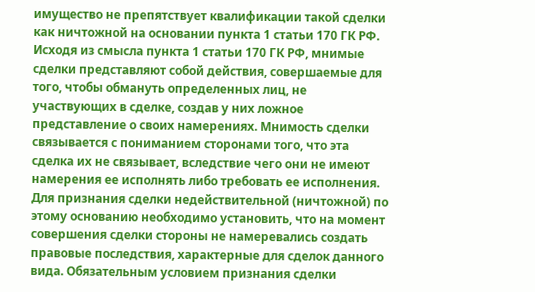имущество не препятствует квалификации такой сделки как ничтожной на основании пункта 1 статьи 170 ГК РФ. Исходя из смысла пункта 1 статьи 170 ГК РФ, мнимые сделки представляют собой действия, совершаемые для того, чтобы обмануть определенных лиц, не участвующих в сделке, создав у них ложное представление о своих намерениях. Мнимость сделки связывается с пониманием сторонами того, что эта сделка их не связывает, вследствие чего они не имеют намерения ее исполнять либо требовать ее исполнения. Для признания сделки недействительной (ничтожной) по этому основанию необходимо установить, что на момент совершения сделки стороны не намеревались создать правовые последствия, характерные для сделок данного вида. Обязательным условием признания сделки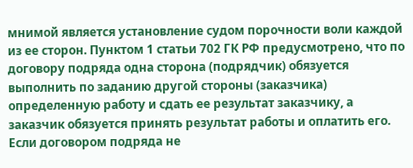мнимой является установление судом порочности воли каждой из ее сторон. Пунктом 1 статьи 702 ГК РФ предусмотрено, что по договору подряда одна сторона (подрядчик) обязуется выполнить по заданию другой стороны (заказчика) определенную работу и сдать ее результат заказчику, а заказчик обязуется принять результат работы и оплатить его. Если договором подряда не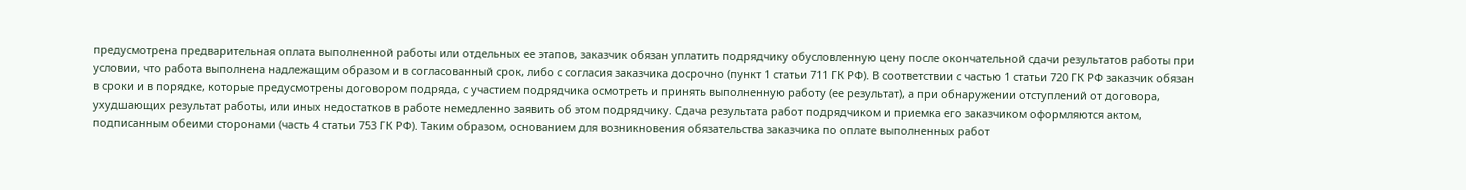предусмотрена предварительная оплата выполненной работы или отдельных ее этапов, заказчик обязан уплатить подрядчику обусловленную цену после окончательной сдачи результатов работы при условии, что работа выполнена надлежащим образом и в согласованный срок, либо с согласия заказчика досрочно (пункт 1 статьи 711 ГК РФ). В соответствии с частью 1 статьи 720 ГК РФ заказчик обязан в сроки и в порядке, которые предусмотрены договором подряда, с участием подрядчика осмотреть и принять выполненную работу (ее результат), а при обнаружении отступлений от договора, ухудшающих результат работы, или иных недостатков в работе немедленно заявить об этом подрядчику. Сдача результата работ подрядчиком и приемка его заказчиком оформляются актом, подписанным обеими сторонами (часть 4 статьи 753 ГК РФ). Таким образом, основанием для возникновения обязательства заказчика по оплате выполненных работ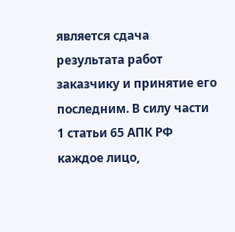является сдача результата работ заказчику и принятие его последним. В силу части 1 статьи 65 АПК РФ каждое лицо,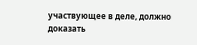участвующее в деле, должно доказать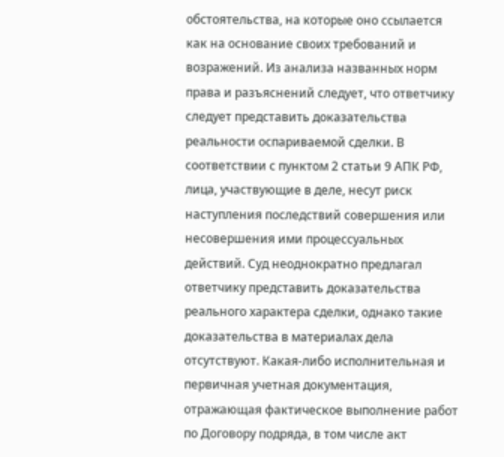обстоятельства, на которые оно ссылается как на основание своих требований и возражений. Из анализа названных норм права и разъяснений следует, что ответчику следует представить доказательства реальности оспариваемой сделки. В соответствии с пунктом 2 статьи 9 АПК РФ, лица, участвующие в деле, несут риск наступления последствий совершения или несовершения ими процессуальных действий. Суд неоднократно предлагал ответчику представить доказательства реального характера сделки, однако такие доказательства в материалах дела отсутствуют. Какая-либо исполнительная и первичная учетная документация, отражающая фактическое выполнение работ по Договору подряда, в том числе акт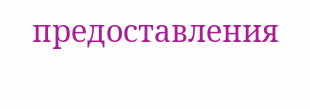предоставления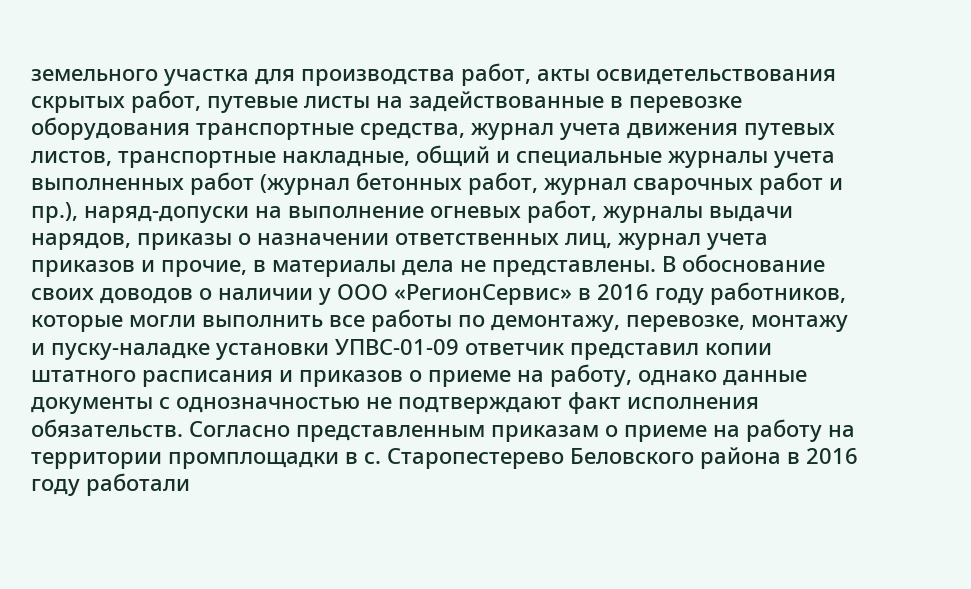земельного участка для производства работ, акты освидетельствования скрытых работ, путевые листы на задействованные в перевозке оборудования транспортные средства, журнал учета движения путевых листов, транспортные накладные, общий и специальные журналы учета выполненных работ (журнал бетонных работ, журнал сварочных работ и пр.), наряд-допуски на выполнение огневых работ, журналы выдачи нарядов, приказы о назначении ответственных лиц, журнал учета приказов и прочие, в материалы дела не представлены. В обоснование своих доводов о наличии у ООО «РегионСервис» в 2016 году работников, которые могли выполнить все работы по демонтажу, перевозке, монтажу и пуску-наладке установки УПВС-01-09 ответчик представил копии штатного расписания и приказов о приеме на работу, однако данные документы с однозначностью не подтверждают факт исполнения обязательств. Согласно представленным приказам о приеме на работу на территории промплощадки в с. Старопестерево Беловского района в 2016 году работали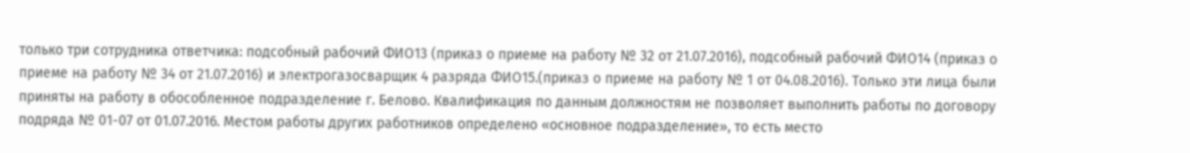только три сотрудника ответчика: подсобный рабочий ФИО13 (приказ о приеме на работу № 32 от 21.07.2016), подсобный рабочий ФИО14 (приказ о приеме на работу № 34 от 21.07.2016) и электрогазосварщик 4 разряда ФИО15.(приказ о приеме на работу № 1 от 04.08.2016). Только эти лица были приняты на работу в обособленное подразделение г. Белово. Квалификация по данным должностям не позволяет выполнить работы по договору подряда № 01-07 от 01.07.2016. Местом работы других работников определено «основное подразделение», то есть место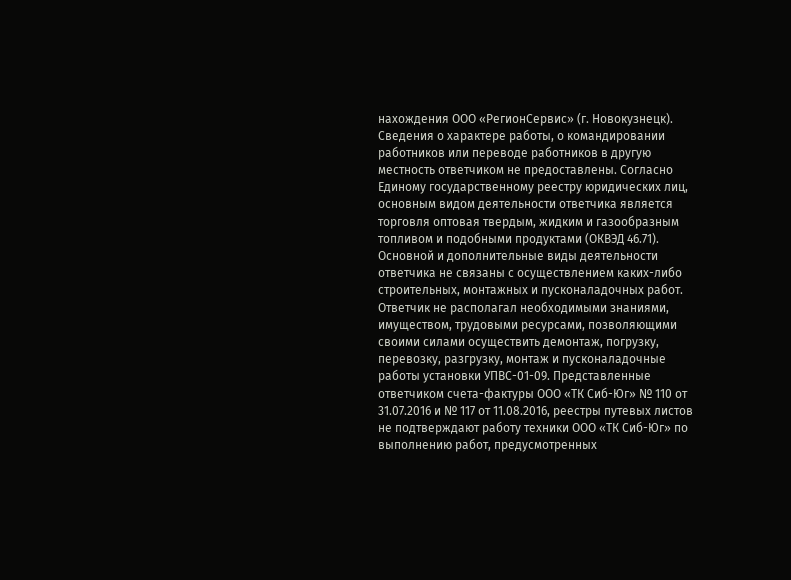нахождения ООО «РегионСервис» (г. Новокузнецк). Сведения о характере работы, о командировании работников или переводе работников в другую местность ответчиком не предоставлены. Согласно Единому государственному реестру юридических лиц, основным видом деятельности ответчика является торговля оптовая твердым, жидким и газообразным топливом и подобными продуктами (ОКВЭД 46.71). Основной и дополнительные виды деятельности ответчика не связаны с осуществлением каких-либо строительных, монтажных и пусконаладочных работ. Ответчик не располагал необходимыми знаниями, имуществом, трудовыми ресурсами, позволяющими своими силами осуществить демонтаж, погрузку, перевозку, разгрузку, монтаж и пусконаладочные работы установки УПВС-01-09. Представленные ответчиком счета-фактуры ООО «ТК Сиб-Юг» № 110 от 31.07.2016 и № 117 от 11.08.2016, реестры путевых листов не подтверждают работу техники ООО «ТК Сиб-Юг» по выполнению работ, предусмотренных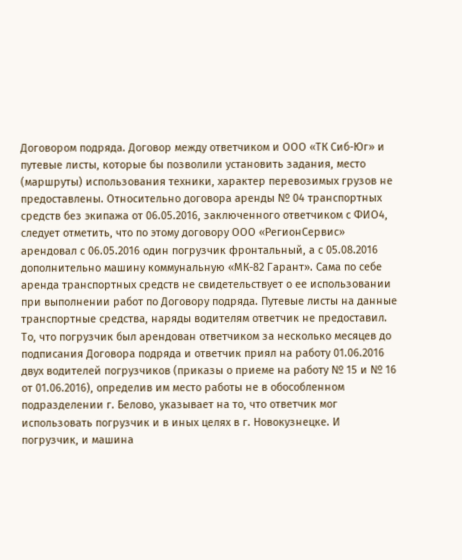Договором подряда. Договор между ответчиком и ООО «ТК Сиб-Юг» и путевые листы, которые бы позволили установить задания, место (маршруты) использования техники, характер перевозимых грузов не предоставлены. Относительно договора аренды № 04 транспортных средств без экипажа от 06.05.2016, заключенного ответчиком с ФИО4, следует отметить, что по этому договору ООО «РегионСервис» арендовал с 06.05.2016 один погрузчик фронтальный, а с 05.08.2016 дополнительно машину коммунальную «МК-82 Гарант». Сама по себе аренда транспортных средств не свидетельствует о ее использовании при выполнении работ по Договору подряда. Путевые листы на данные транспортные средства, наряды водителям ответчик не предоставил. То, что погрузчик был арендован ответчиком за несколько месяцев до подписания Договора подряда и ответчик приял на работу 01.06.2016 двух водителей погрузчиков (приказы о приеме на работу № 15 и № 16 от 01.06.2016), определив им место работы не в обособленном подразделении г. Белово, указывает на то, что ответчик мог использовать погрузчик и в иных целях в г. Новокузнецке. И погрузчик, и машина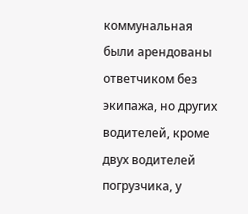коммунальная были арендованы ответчиком без экипажа, но других водителей, кроме двух водителей погрузчика, у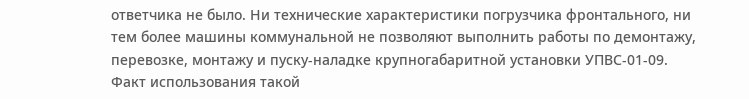ответчика не было. Ни технические характеристики погрузчика фронтального, ни тем более машины коммунальной не позволяют выполнить работы по демонтажу, перевозке, монтажу и пуску-наладке крупногабаритной установки УПВС-01-09. Факт использования такой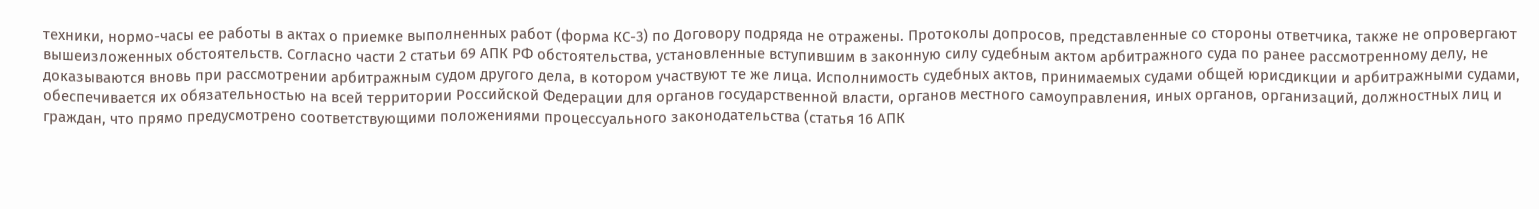техники, нормо-часы ее работы в актах о приемке выполненных работ (форма КС-3) по Договору подряда не отражены. Протоколы допросов, представленные со стороны ответчика, также не опровергают вышеизложенных обстоятельств. Согласно части 2 статьи 69 АПК РФ обстоятельства, установленные вступившим в законную силу судебным актом арбитражного суда по ранее рассмотренному делу, не доказываются вновь при рассмотрении арбитражным судом другого дела, в котором участвуют те же лица. Исполнимость судебных актов, принимаемых судами общей юрисдикции и арбитражными судами, обеспечивается их обязательностью на всей территории Российской Федерации для органов государственной власти, органов местного самоуправления, иных органов, организаций, должностных лиц и граждан, что прямо предусмотрено соответствующими положениями процессуального законодательства (статья 16 АПК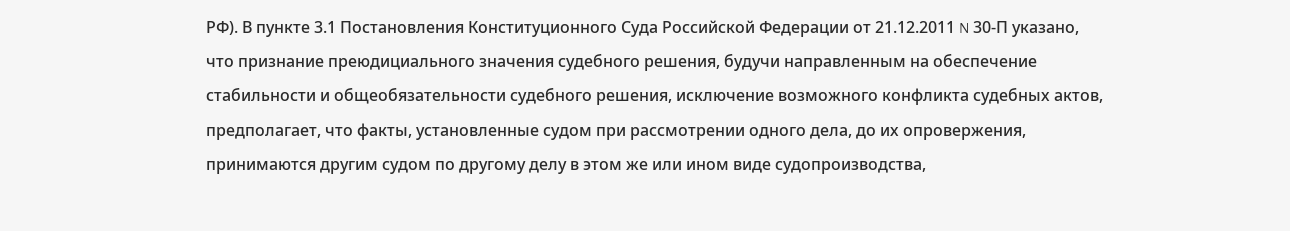РФ). В пункте 3.1 Постановления Конституционного Суда Российской Федерации от 21.12.2011 N 30-П указано, что признание преюдициального значения судебного решения, будучи направленным на обеспечение стабильности и общеобязательности судебного решения, исключение возможного конфликта судебных актов, предполагает, что факты, установленные судом при рассмотрении одного дела, до их опровержения, принимаются другим судом по другому делу в этом же или ином виде судопроизводства,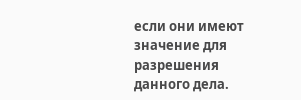если они имеют значение для разрешения данного дела.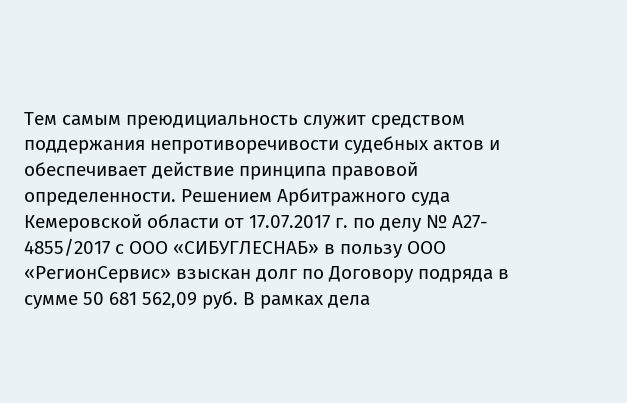Тем самым преюдициальность служит средством поддержания непротиворечивости судебных актов и обеспечивает действие принципа правовой определенности. Решением Арбитражного суда Кемеровской области от 17.07.2017 г. по делу № А27- 4855/2017 с ООО «СИБУГЛЕСНАБ» в пользу ООО «РегионСервис» взыскан долг по Договору подряда в сумме 50 681 562,09 руб. В рамках дела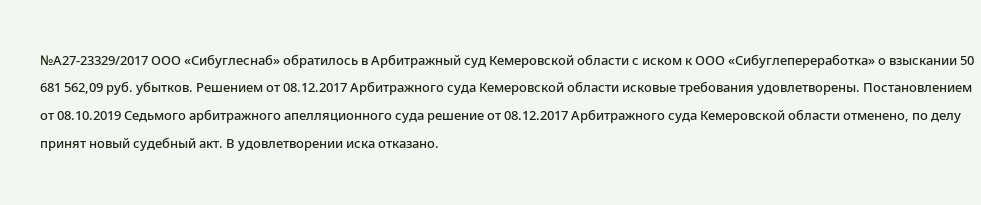№А27-23329/2017 ООО «Сибуглеснаб» обратилось в Арбитражный суд Кемеровской области с иском к ООО «Сибуглепереработка» о взыскании 50 681 562,09 руб. убытков. Решением от 08.12.2017 Арбитражного суда Кемеровской области исковые требования удовлетворены. Постановлением от 08.10.2019 Седьмого арбитражного апелляционного суда решение от 08.12.2017 Арбитражного суда Кемеровской области отменено, по делу принят новый судебный акт. В удовлетворении иска отказано.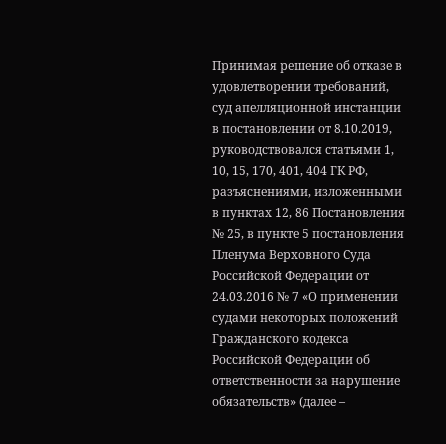Принимая решение об отказе в удовлетворении требований, суд апелляционной инстанции в постановлении от 8.10.2019, руководствовался статьями 1, 10, 15, 170, 401, 404 ГК РФ, разъяснениями, изложенными в пунктах 12, 86 Постановления № 25, в пункте 5 постановления Пленума Верховного Суда Российской Федерации от 24.03.2016 № 7 «О применении судами некоторых положений Гражданского кодекса Российской Федерации об ответственности за нарушение обязательств» (далее –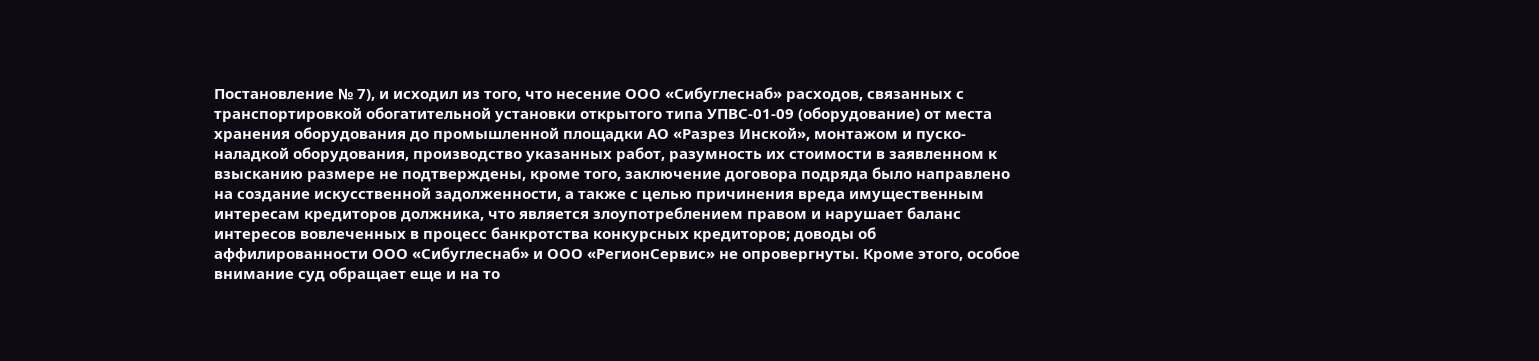Постановление № 7), и исходил из того, что несение ООО «Сибуглеснаб» расходов, связанных с транспортировкой обогатительной установки открытого типа УПВС-01-09 (оборудование) от места хранения оборудования до промышленной площадки АО «Разрез Инской», монтажом и пуско-наладкой оборудования, производство указанных работ, разумность их стоимости в заявленном к взысканию размере не подтверждены, кроме того, заключение договора подряда было направлено на создание искусственной задолженности, а также с целью причинения вреда имущественным интересам кредиторов должника, что является злоупотреблением правом и нарушает баланс интересов вовлеченных в процесс банкротства конкурсных кредиторов; доводы об аффилированности ООО «Сибуглеснаб» и ООО «РегионСервис» не опровергнуты. Кроме этого, особое внимание суд обращает еще и на то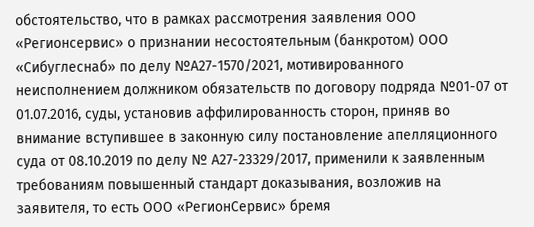обстоятельство, что в рамках рассмотрения заявления ООО «Регионсервис» о признании несостоятельным (банкротом) ООО «Сибуглеснаб» по делу №А27-1570/2021, мотивированного неисполнением должником обязательств по договору подряда №01-07 от 01.07.2016, суды, установив аффилированность сторон, приняв во внимание вступившее в законную силу постановление апелляционного суда от 08.10.2019 по делу № А27-23329/2017, применили к заявленным требованиям повышенный стандарт доказывания, возложив на заявителя, то есть ООО «РегионСервис» бремя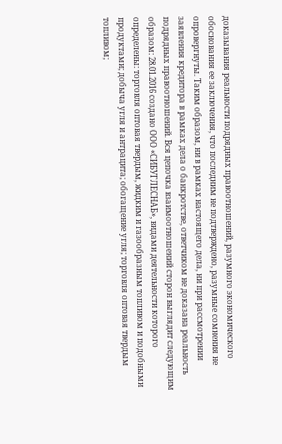доказывания реальности подрядных правоотношений, разумного экономического обоснования ее заключения, что последним не подтверждено, разумные сомнения не опровергнуты. Таким образом, ни в рамках настоящего дела, ни при рассмотрении заявления кредитора в рамках дела о банкротстве, ответчиком не доказана реальность подрядных правоотношений. Вся цепочка взаимоотношений сторон выглядит следующим образом: 28.01.2016 создано ООО «СИБУГЛЕСНАБ», видами деятельности которого определены: торговля оптовая твердым, жидким и газообразным топливом и подобными продуктами; добыча угля и антрацита; обогащение угля; торговля оптовая твердым топливом;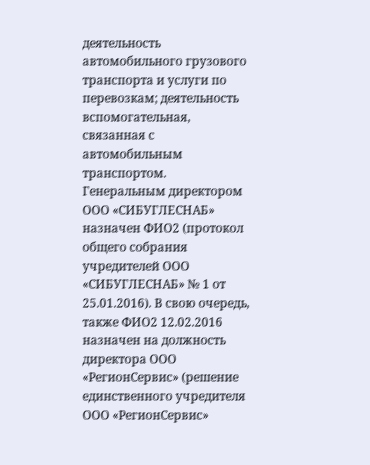деятельность автомобильного грузового транспорта и услуги по перевозкам; деятельность вспомогательная, связанная с автомобильным транспортом. Генеральным директором ООО «СИБУГЛЕСНАБ» назначен ФИО2 (протокол общего собрания учредителей ООО «СИБУГЛЕСНАБ» № 1 от 25.01.2016). В свою очередь, также ФИО2 12.02.2016 назначен на должность директора ООО «РегионСервис» (решение единственного учредителя ООО «РегионСервис»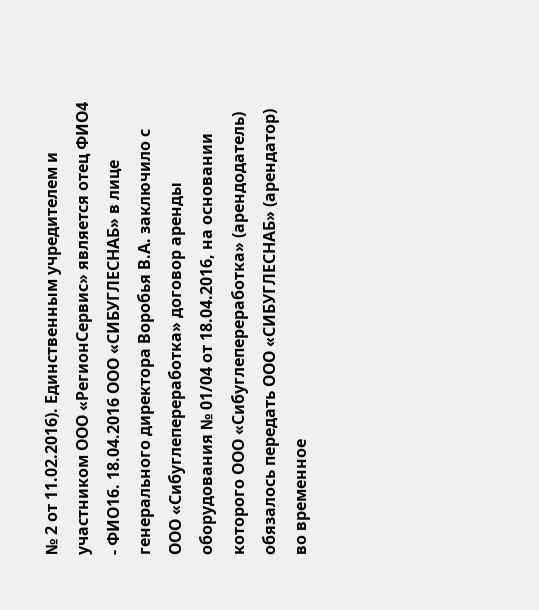№ 2 от 11.02.2016). Единственным учредителем и участником ООО «РегионСервис» является отец ФИО4 - ФИО16. 18.04.2016 ООО «СИБУГЛЕСНАБ» в лице генерального директора Воробья В.А. заключило с ООО «Сибуглепереработка» договор аренды оборудования № 01/04 от 18.04.2016, на основании которого ООО «Сибуглепереработка» (арендодатель) обязалось передать ООО «СИБУГЛЕСНАБ» (арендатор) во временное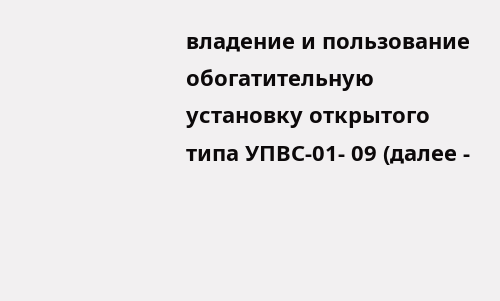владение и пользование обогатительную установку открытого типа УПВС-01- 09 (далее -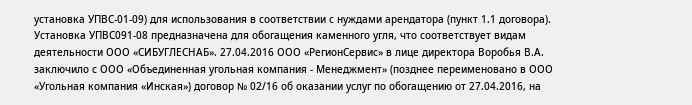установка УПВС-01-09) для использования в соответствии с нуждами арендатора (пункт 1.1 договора). Установка УПВС091-08 предназначена для обогащения каменного угля, что соответствует видам деятельности ООО «СИБУГЛЕСНАБ». 27.04.2016 ООО «РегионСервис» в лице директора Воробья В.А. заключило с ООО «Объединенная угольная компания - Менеджмент» (позднее переименовано в ООО «Угольная компания «Инская») договор № 02/16 об оказании услуг по обогащению от 27.04.2016, на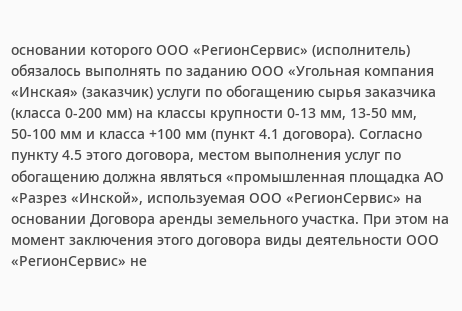основании которого ООО «РегионСервис» (исполнитель) обязалось выполнять по заданию ООО «Угольная компания «Инская» (заказчик) услуги по обогащению сырья заказчика (класса 0-200 мм) на классы крупности 0-13 мм, 13-50 мм, 50-100 мм и класса +100 мм (пункт 4.1 договора). Согласно пункту 4.5 этого договора, местом выполнения услуг по обогащению должна являться «промышленная площадка АО «Разрез «Инской», используемая ООО «РегионСервис» на основании Договора аренды земельного участка. При этом на момент заключения этого договора виды деятельности ООО «РегионСервис» не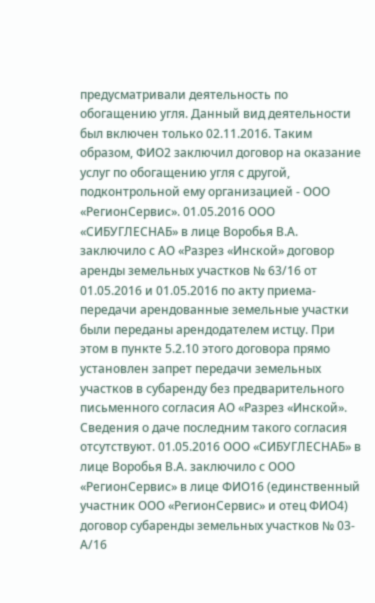предусматривали деятельность по обогащению угля. Данный вид деятельности был включен только 02.11.2016. Таким образом, ФИО2 заключил договор на оказание услуг по обогащению угля с другой, подконтрольной ему организацией - ООО «РегионСервис». 01.05.2016 ООО «СИБУГЛЕСНАБ» в лице Воробья В.А. заключило с АО «Разрез «Инской» договор аренды земельных участков № 63/16 от 01.05.2016 и 01.05.2016 по акту приема-передачи арендованные земельные участки были переданы арендодателем истцу. При этом в пункте 5.2.10 этого договора прямо установлен запрет передачи земельных участков в субаренду без предварительного письменного согласия АО «Разрез «Инской». Сведения о даче последним такого согласия отсутствуют. 01.05.2016 ООО «СИБУГЛЕСНАБ» в лице Воробья В.А. заключило с ООО «РегионСервис» в лице ФИО16 (единственный участник ООО «РегионСервис» и отец ФИО4) договор субаренды земельных участков № 03-А/16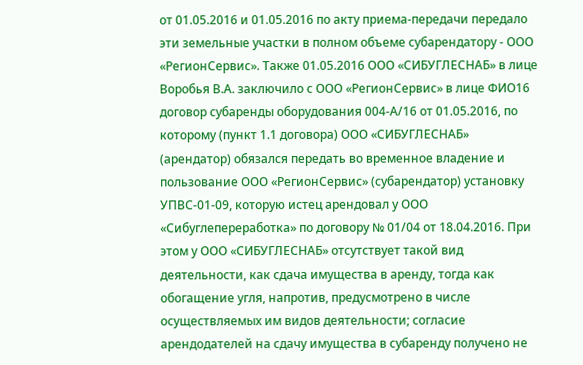от 01.05.2016 и 01.05.2016 по акту приема-передачи передало эти земельные участки в полном объеме субарендатору - ООО «РегионСервис». Также 01.05.2016 ООО «СИБУГЛЕСНАБ» в лице Воробья В.А. заключило с ООО «РегионСервис» в лице ФИО16 договор субаренды оборудования 004-А/16 от 01.05.2016, по которому (пункт 1.1 договора) ООО «СИБУГЛЕСНАБ» (арендатор) обязался передать во временное владение и пользование ООО «РегионСервис» (субарендатор) установку УПВС-01-09, которую истец арендовал у ООО «Сибуглепереработка» по договору № 01/04 от 18.04.2016. При этом у ООО «СИБУГЛЕСНАБ» отсутствует такой вид деятельности, как сдача имущества в аренду, тогда как обогащение угля, напротив, предусмотрено в числе осуществляемых им видов деятельности; согласие арендодателей на сдачу имущества в субаренду получено не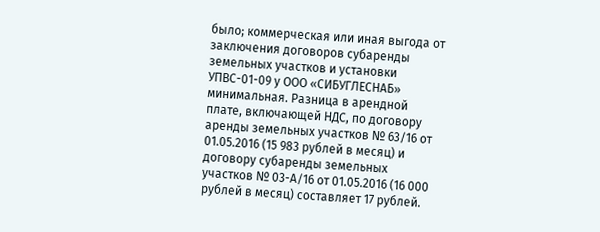было; коммерческая или иная выгода от заключения договоров субаренды земельных участков и установки УПВС-01-09 у ООО «СИБУГЛЕСНАБ» минимальная. Разница в арендной плате, включающей НДС, по договору аренды земельных участков № 63/16 от 01.05.2016 (15 983 рублей в месяц) и договору субаренды земельных участков № 03-А/16 от 01.05.2016 (16 000 рублей в месяц) составляет 17 рублей.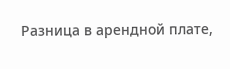Разница в арендной плате,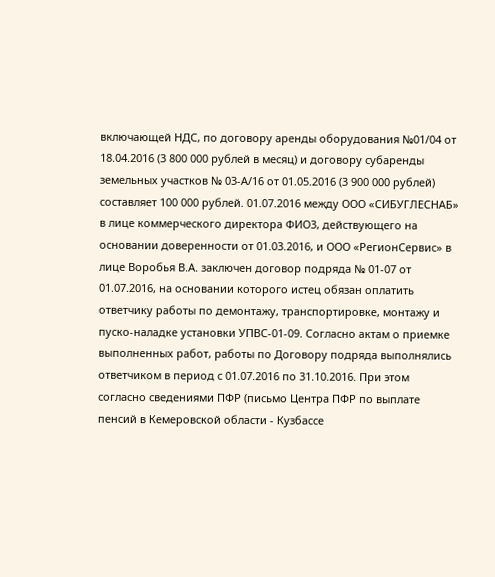включающей НДС, по договору аренды оборудования №01/04 от 18.04.2016 (3 800 000 рублей в месяц) и договору субаренды земельных участков № 03-А/16 от 01.05.2016 (3 900 000 рублей) составляет 100 000 рублей. 01.07.2016 между ООО «СИБУГЛЕСНАБ» в лице коммерческого директора ФИО3, действующего на основании доверенности от 01.03.2016, и ООО «РегионСервис» в лице Воробья В.А. заключен договор подряда № 01-07 от 01.07.2016, на основании которого истец обязан оплатить ответчику работы по демонтажу, транспортировке, монтажу и пуско-наладке установки УПВС-01-09. Согласно актам о приемке выполненных работ, работы по Договору подряда выполнялись ответчиком в период с 01.07.2016 по 31.10.2016. При этом согласно сведениями ПФР (письмо Центра ПФР по выплате пенсий в Кемеровской области - Кузбассе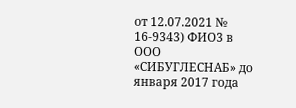от 12.07.2021 № 16-9343) ФИО3 в ООО «СИБУГЛЕСНАБ» до января 2017 года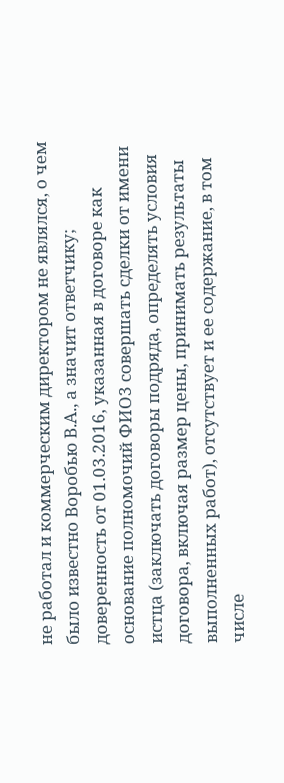не работал и коммерческим директором не являлся, о чем было известно Воробью В.А., а значит ответчику; доверенность от 01.03.2016, указанная в договоре как основание полномочий ФИО3 совершать сделки от имени истца (заключать договоры подряда, определять условия договора, включая размер цены, принимать результаты выполненных работ), отсутствует и ее содержание, в том числе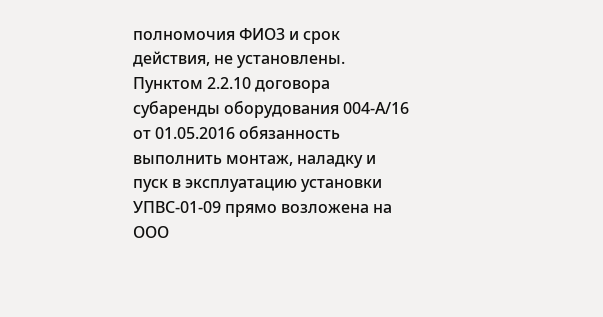полномочия ФИО3 и срок действия, не установлены. Пунктом 2.2.10 договора субаренды оборудования 004-А/16 от 01.05.2016 обязанность выполнить монтаж, наладку и пуск в эксплуатацию установки УПВС-01-09 прямо возложена на ООО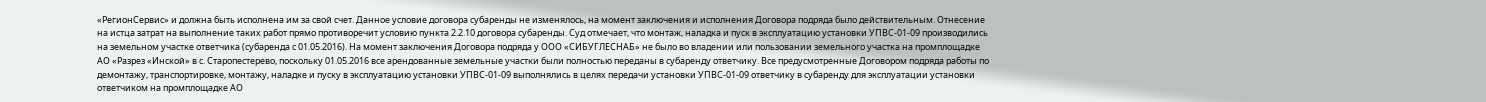«РегионСервис» и должна быть исполнена им за свой счет. Данное условие договора субаренды не изменялось, на момент заключения и исполнения Договора подряда было действительным. Отнесение на истца затрат на выполнение таких работ прямо противоречит условию пункта 2.2.10 договора субаренды. Суд отмечает, что монтаж, наладка и пуск в эксплуатацию установки УПВС-01-09 производились на земельном участке ответчика (субаренда с 01.05.2016). На момент заключения Договора подряда у ООО «СИБУГЛЕСНАБ» не было во владении или пользовании земельного участка на промплощадке АО «Разрез «Инской» в с. Старопестерево, поскольку 01.05.2016 все арендованные земельные участки были полностью переданы в субаренду ответчику. Все предусмотренные Договором подряда работы по демонтажу, транспортировке, монтажу, наладке и пуску в эксплуатацию установки УПВС-01-09 выполнялись в целях передачи установки УПВС-01-09 ответчику в субаренду для эксплуатации установки ответчиком на промплощадке АО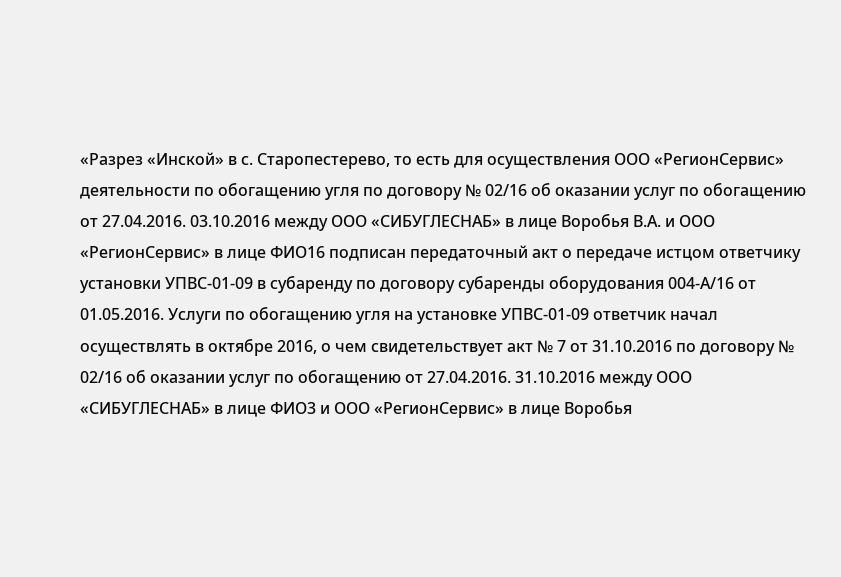«Разрез «Инской» в с. Старопестерево, то есть для осуществления ООО «РегионСервис» деятельности по обогащению угля по договору № 02/16 об оказании услуг по обогащению от 27.04.2016. 03.10.2016 между ООО «СИБУГЛЕСНАБ» в лице Воробья В.А. и ООО «РегионСервис» в лице ФИО16 подписан передаточный акт о передаче истцом ответчику установки УПВС-01-09 в субаренду по договору субаренды оборудования 004-А/16 от 01.05.2016. Услуги по обогащению угля на установке УПВС-01-09 ответчик начал осуществлять в октябре 2016, о чем свидетельствует акт № 7 от 31.10.2016 по договору № 02/16 об оказании услуг по обогащению от 27.04.2016. 31.10.2016 между ООО «СИБУГЛЕСНАБ» в лице ФИО3 и ООО «РегионСервис» в лице Воробья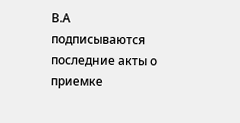В.А подписываются последние акты о приемке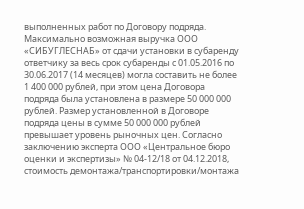выполненных работ по Договору подряда. Максимально возможная выручка ООО «СИБУГЛЕСНАБ» от сдачи установки в субаренду ответчику за весь срок субаренды с 01.05.2016 по 30.06.2017 (14 месяцев) могла составить не более 1 400 000 рублей, при этом цена Договора подряда была установлена в размере 50 000 000 рублей. Размер установленной в Договоре подряда цены в сумме 50 000 000 рублей превышает уровень рыночных цен. Согласно заключению эксперта ООО «Центральное бюро оценки и экспертизы» № 04-12/18 от 04.12.2018, стоимость демонтажа/транспортировки/монтажа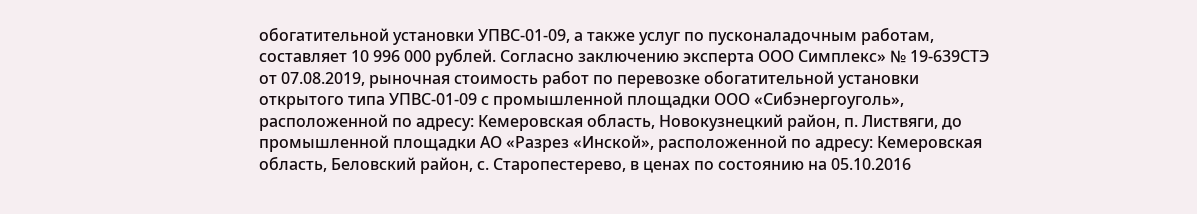обогатительной установки УПВС-01-09, а также услуг по пусконаладочным работам, составляет 10 996 000 рублей. Согласно заключению эксперта ООО Симплекс» № 19-639СТЭ от 07.08.2019, рыночная стоимость работ по перевозке обогатительной установки открытого типа УПВС-01-09 с промышленной площадки ООО «Сибэнергоуголь», расположенной по адресу: Кемеровская область, Новокузнецкий район, п. Листвяги, до промышленной площадки АО «Разрез «Инской», расположенной по адресу: Кемеровская область, Беловский район, с. Старопестерево, в ценах по состоянию на 05.10.2016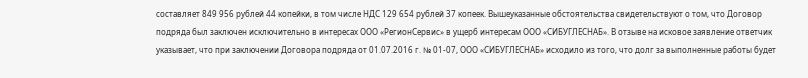составляет 849 956 рублей 44 копейки, в том числе НДС 129 654 рублей 37 копеек. Вышеуказанные обстоятельства свидетельствуют о том, что Договор подряда был заключен исключительно в интересах ООО «РегионСервис» в ущерб интересам ООО «СИБУГЛЕСНАБ». В отзыве на исковое заявление ответчик указывает, что при заключении Договора подряда от 01.07.2016 г. № 01-07, ООО «СИБУГЛЕСНАБ» исходило из того, что долг за выполненные работы будет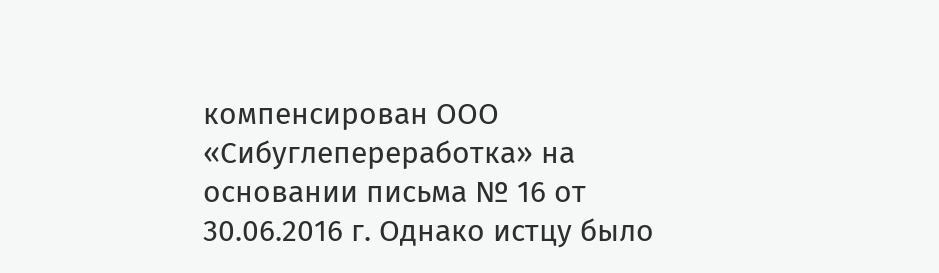компенсирован ООО «Сибуглепереработка» на основании письма № 16 от 30.06.2016 г. Однако истцу было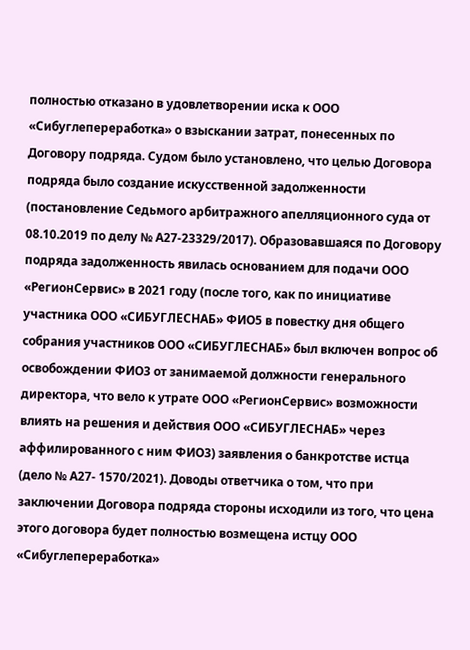полностью отказано в удовлетворении иска к ООО «Сибуглепереработка» о взыскании затрат, понесенных по Договору подряда. Судом было установлено, что целью Договора подряда было создание искусственной задолженности (постановление Седьмого арбитражного апелляционного суда от 08.10.2019 по делу № А27-23329/2017). Образовавшаяся по Договору подряда задолженность явилась основанием для подачи ООО «РегионСервис» в 2021 году (после того, как по инициативе участника ООО «СИБУГЛЕСНАБ» ФИО5 в повестку дня общего собрания участников ООО «СИБУГЛЕСНАБ» был включен вопрос об освобождении ФИО3 от занимаемой должности генерального директора, что вело к утрате ООО «РегионСервис» возможности влиять на решения и действия ООО «СИБУГЛЕСНАБ» через аффилированного с ним ФИО3) заявления о банкротстве истца (дело № А27- 1570/2021). Доводы ответчика о том, что при заключении Договора подряда стороны исходили из того, что цена этого договора будет полностью возмещена истцу ООО «Сибуглепереработка»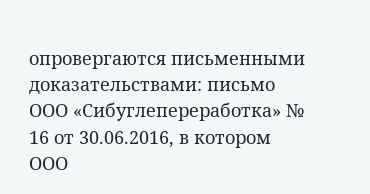опровергаются письменными доказательствами: письмо ООО «Сибуглепереработка» № 16 от 30.06.2016, в котором ООО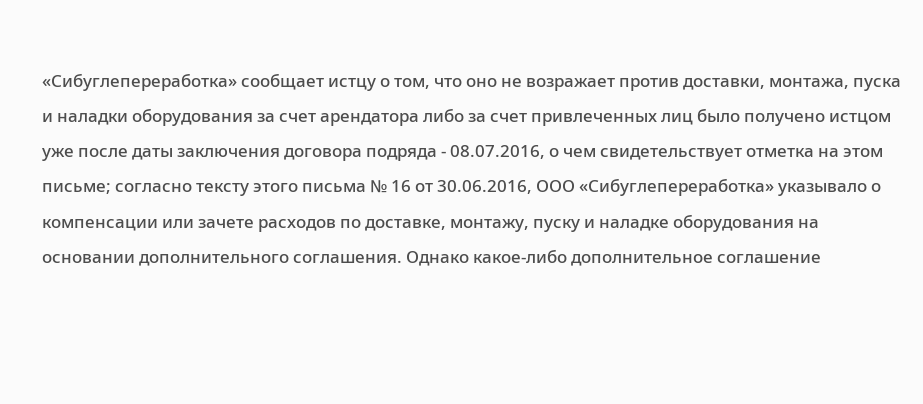«Сибуглепереработка» сообщает истцу о том, что оно не возражает против доставки, монтажа, пуска и наладки оборудования за счет арендатора либо за счет привлеченных лиц было получено истцом уже после даты заключения договора подряда - 08.07.2016, о чем свидетельствует отметка на этом письме; согласно тексту этого письма № 16 от 30.06.2016, ООО «Сибуглепереработка» указывало о компенсации или зачете расходов по доставке, монтажу, пуску и наладке оборудования на основании дополнительного соглашения. Однако какое-либо дополнительное соглашение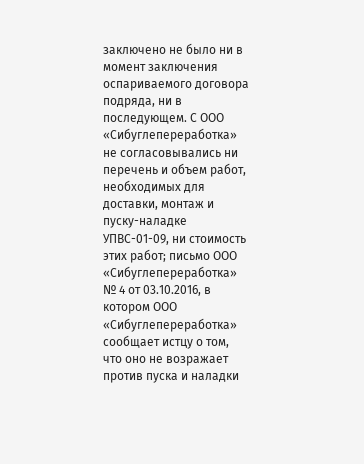заключено не было ни в момент заключения оспариваемого договора подряда, ни в последующем. С ООО «Сибуглепереработка» не согласовывались ни перечень и объем работ, необходимых для доставки, монтаж и пуску-наладке УПВС-01-09, ни стоимость этих работ; письмо ООО «Сибуглепереработка» № 4 от 03.10.2016, в котором ООО «Сибуглепереработка» сообщает истцу о том, что оно не возражает против пуска и наладки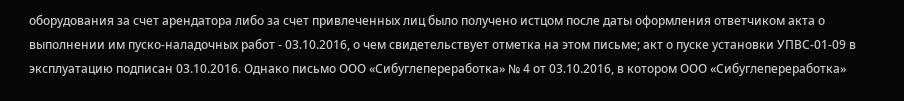оборудования за счет арендатора либо за счет привлеченных лиц было получено истцом после даты оформления ответчиком акта о выполнении им пуско-наладочных работ - 03.10.2016, о чем свидетельствует отметка на этом письме; акт о пуске установки УПВС-01-09 в эксплуатацию подписан 03.10.2016. Однако письмо ООО «Сибуглепереработка» № 4 от 03.10.2016, в котором ООО «Сибуглепереработка»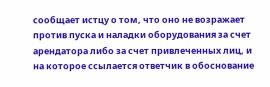сообщает истцу о том, что оно не возражает против пуска и наладки оборудования за счет арендатора либо за счет привлеченных лиц, и на которое ссылается ответчик в обоснование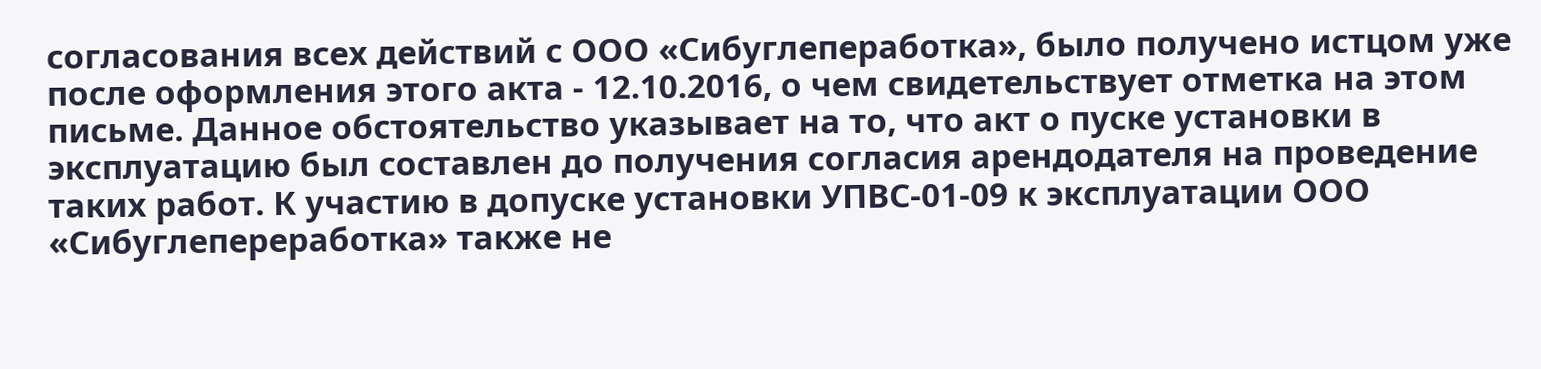согласования всех действий с ООО «Сибуглепеработка», было получено истцом уже после оформления этого акта - 12.10.2016, о чем свидетельствует отметка на этом письме. Данное обстоятельство указывает на то, что акт о пуске установки в эксплуатацию был составлен до получения согласия арендодателя на проведение таких работ. К участию в допуске установки УПВС-01-09 к эксплуатации ООО «Сибуглепереработка» также не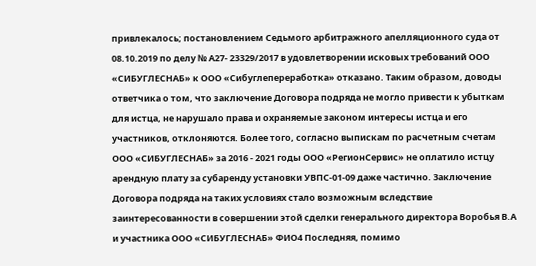привлекалось; постановлением Седьмого арбитражного апелляционного суда от 08.10.2019 по делу № А27- 23329/2017 в удовлетворении исковых требований ООО «СИБУГЛЕСНАБ» к ООО «Сибуглепереработка» отказано. Таким образом, доводы ответчика о том, что заключение Договора подряда не могло привести к убыткам для истца, не нарушало права и охраняемые законом интересы истца и его участников, отклоняются. Более того, согласно выпискам по расчетным счетам ООО «СИБУГЛЕСНАБ» за 2016 - 2021 годы ООО «РегионСервис» не оплатило истцу арендную плату за субаренду установки УВПС-01-09 даже частично. Заключение Договора подряда на таких условиях стало возможным вследствие заинтересованности в совершении этой сделки генерального директора Воробья В.А и участника ООО «СИБУГЛЕСНАБ» ФИО4 Последняя, помимо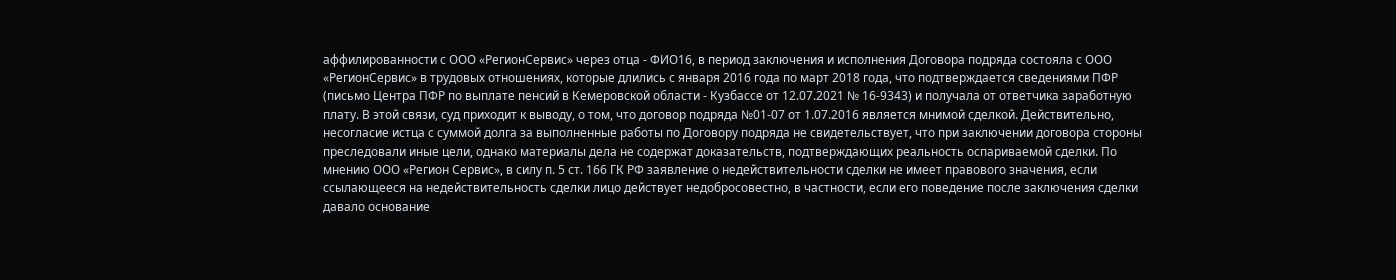аффилированности с ООО «РегионСервис» через отца - ФИО16, в период заключения и исполнения Договора подряда состояла с ООО «РегионСервис» в трудовых отношениях, которые длились с января 2016 года по март 2018 года, что подтверждается сведениями ПФР (письмо Центра ПФР по выплате пенсий в Кемеровской области - Кузбассе от 12.07.2021 № 16-9343) и получала от ответчика заработную плату. В этой связи, суд приходит к выводу, о том, что договор подряда №01-07 от 1.07.2016 является мнимой сделкой. Действительно, несогласие истца с суммой долга за выполненные работы по Договору подряда не свидетельствует, что при заключении договора стороны преследовали иные цели, однако материалы дела не содержат доказательств, подтверждающих реальность оспариваемой сделки. По мнению ООО «Регион Сервис», в силу п. 5 ст. 166 ГК РФ заявление о недействительности сделки не имеет правового значения, если ссылающееся на недействительность сделки лицо действует недобросовестно, в частности, если его поведение после заключения сделки давало основание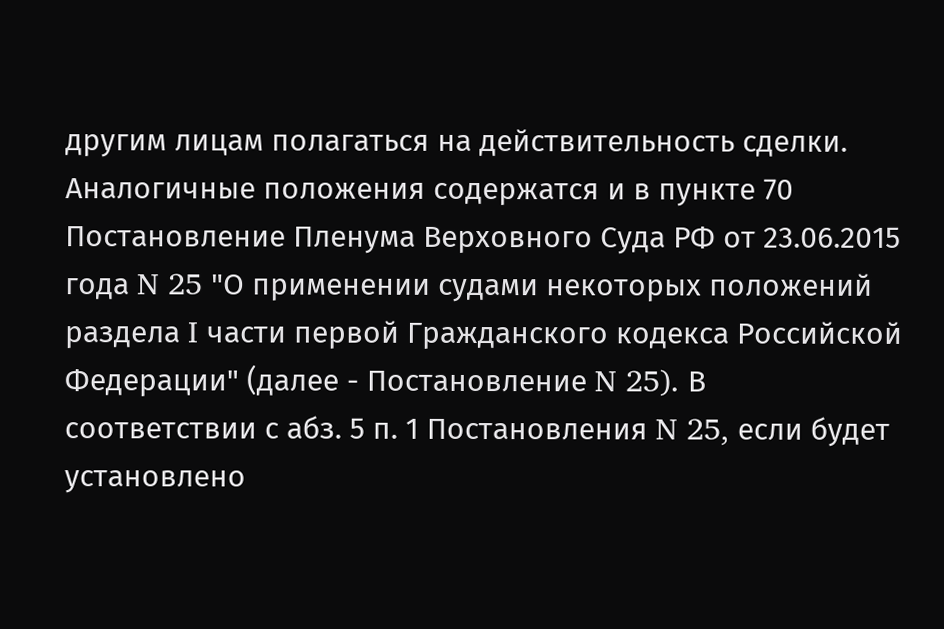другим лицам полагаться на действительность сделки. Аналогичные положения содержатся и в пункте 70 Постановление Пленума Верховного Суда РФ от 23.06.2015 года N 25 "О применении судами некоторых положений раздела I части первой Гражданского кодекса Российской Федерации" (далее - Постановление N 25). В соответствии с абз. 5 п. 1 Постановления N 25, если будет установлено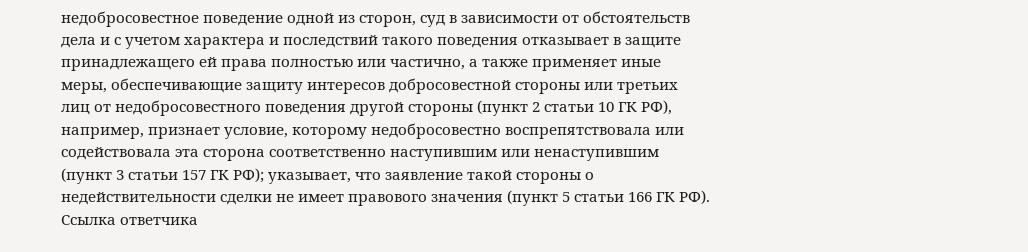недобросовестное поведение одной из сторон, суд в зависимости от обстоятельств дела и с учетом характера и последствий такого поведения отказывает в защите принадлежащего ей права полностью или частично, а также применяет иные меры, обеспечивающие защиту интересов добросовестной стороны или третьих лиц от недобросовестного поведения другой стороны (пункт 2 статьи 10 ГК РФ), например, признает условие, которому недобросовестно воспрепятствовала или содействовала эта сторона соответственно наступившим или ненаступившим (пункт 3 статьи 157 ГК РФ); указывает, что заявление такой стороны о недействительности сделки не имеет правового значения (пункт 5 статьи 166 ГК РФ). Ссылка ответчика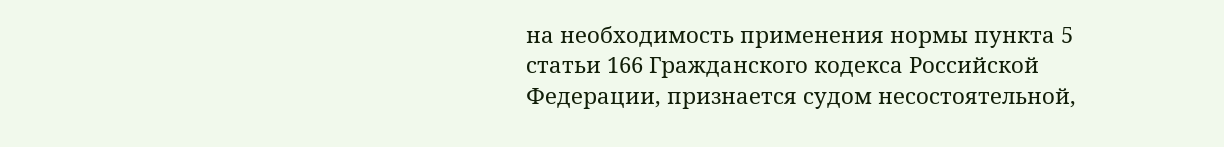на необходимость применения нормы пункта 5 статьи 166 Гражданского кодекса Российской Федерации, признается судом несостоятельной,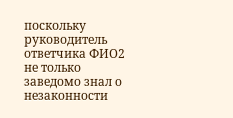поскольку руководитель ответчика ФИО2 не только заведомо знал о незаконности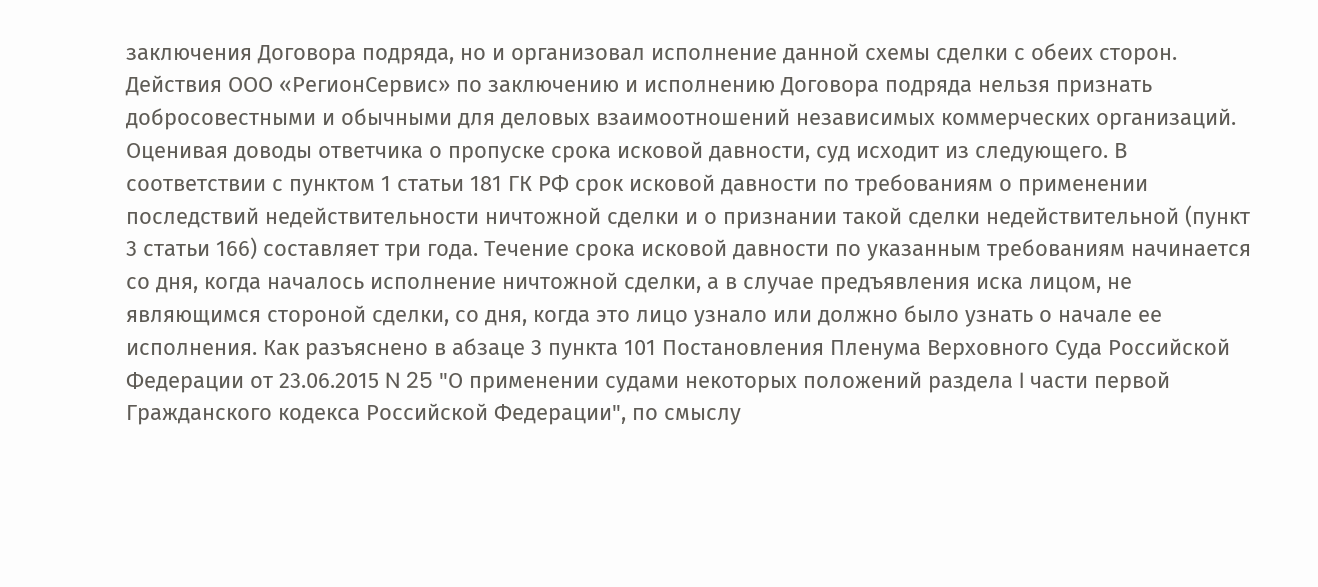заключения Договора подряда, но и организовал исполнение данной схемы сделки с обеих сторон. Действия ООО «РегионСервис» по заключению и исполнению Договора подряда нельзя признать добросовестными и обычными для деловых взаимоотношений независимых коммерческих организаций. Оценивая доводы ответчика о пропуске срока исковой давности, суд исходит из следующего. В соответствии с пунктом 1 статьи 181 ГК РФ срок исковой давности по требованиям о применении последствий недействительности ничтожной сделки и о признании такой сделки недействительной (пункт 3 статьи 166) составляет три года. Течение срока исковой давности по указанным требованиям начинается со дня, когда началось исполнение ничтожной сделки, а в случае предъявления иска лицом, не являющимся стороной сделки, со дня, когда это лицо узнало или должно было узнать о начале ее исполнения. Как разъяснено в абзаце 3 пункта 101 Постановления Пленума Верховного Суда Российской Федерации от 23.06.2015 N 25 "О применении судами некоторых положений раздела I части первой Гражданского кодекса Российской Федерации", по смыслу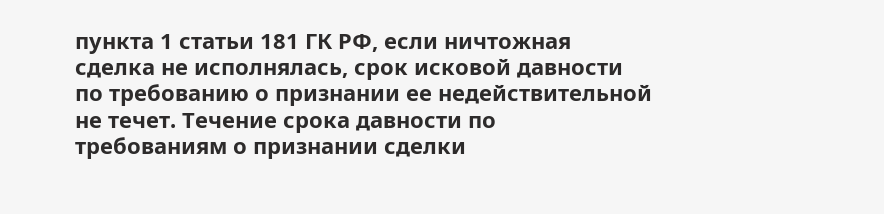пункта 1 статьи 181 ГК РФ, если ничтожная сделка не исполнялась, срок исковой давности по требованию о признании ее недействительной не течет. Течение срока давности по требованиям о признании сделки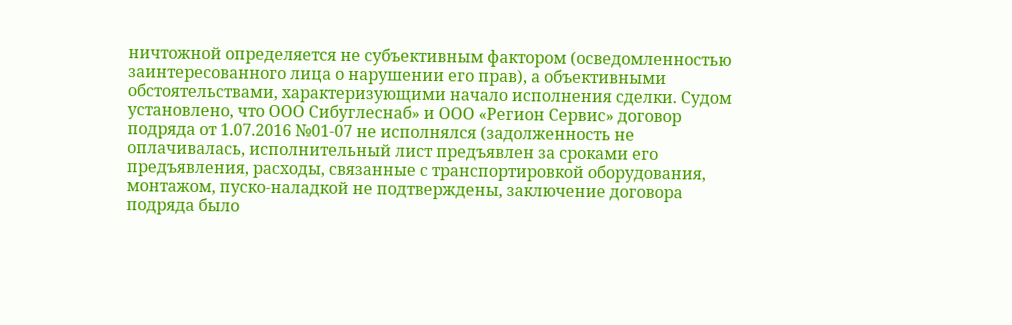ничтожной определяется не субъективным фактором (осведомленностью заинтересованного лица о нарушении его прав), а объективными обстоятельствами, характеризующими начало исполнения сделки. Судом установлено, что ООО Сибуглеснаб» и ООО «Регион Сервис» договор подряда от 1.07.2016 №01-07 не исполнялся (задолженность не оплачивалась, исполнительный лист предъявлен за сроками его предъявления, расходы, связанные с транспортировкой оборудования, монтажом, пуско-наладкой не подтверждены, заключение договора подряда было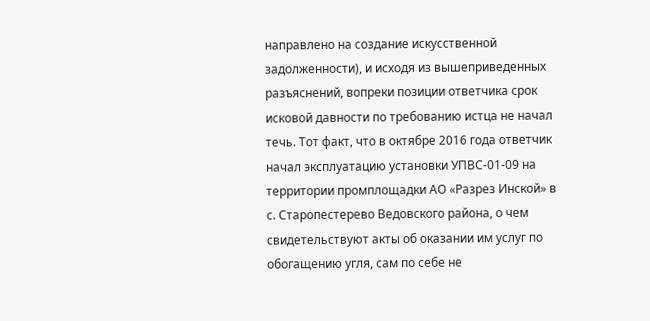направлено на создание искусственной задолженности), и исходя из вышеприведенных разъяснений, вопреки позиции ответчика срок исковой давности по требованию истца не начал течь. Тот факт, что в октябре 2016 года ответчик начал эксплуатацию установки УПВС-01-09 на территории промплощадки АО «Разрез Инской» в с. Старопестерево Ведовского района, о чем свидетельствуют акты об оказании им услуг по обогащению угля, сам по себе не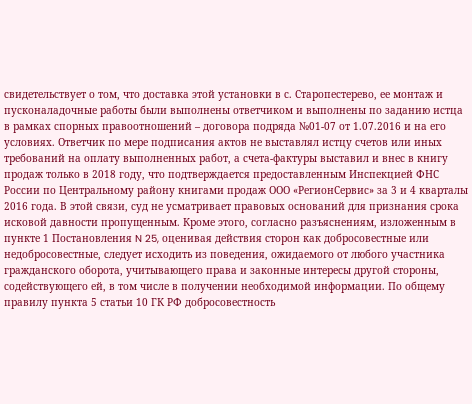свидетельствует о том, что доставка этой установки в с. Старопестерево, ее монтаж и пусконаладочные работы были выполнены ответчиком и выполнены по заданию истца в рамках спорных правоотношений – договора подряда №01-07 от 1.07.2016 и на его условиях. Ответчик по мере подписания актов не выставлял истцу счетов или иных требований на оплату выполненных работ, а счета-фактуры выставил и внес в книгу продаж только в 2018 году, что подтверждается предоставленным Инспекцией ФНС России по Центральному району книгами продаж ООО «РегионСервис» за 3 и 4 кварталы 2016 года. В этой связи, суд не усматривает правовых оснований для признания срока исковой давности пропущенным. Кроме этого, согласно разъяснениям, изложенным в пункте 1 Постановления N 25, оценивая действия сторон как добросовестные или недобросовестные, следует исходить из поведения, ожидаемого от любого участника гражданского оборота, учитывающего права и законные интересы другой стороны, содействующего ей, в том числе в получении необходимой информации. По общему правилу пункта 5 статьи 10 ГК РФ добросовестность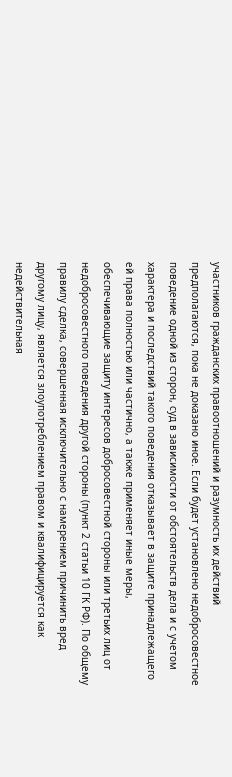участников гражданских правоотношений и разумность их действий предполагаются, пока не доказано иное. Если будет установлено недобросовестное поведение одной из сторон, суд в зависимости от обстоятельств дела и с учетом характера и последствий такого поведения отказывает в защите принадлежащего ей права полностью или частично, а также применяет иные меры, обеспечивающие защиту интересов добросовестной стороны или третьих лиц от недобросовестного поведения другой стороны (пункт 2 статьи 10 ГК РФ). По общему правилу сделка, совершенная исключительно с намерением причинить вред другому лицу, является злоупотреблением правом и квалифицируется как недействительная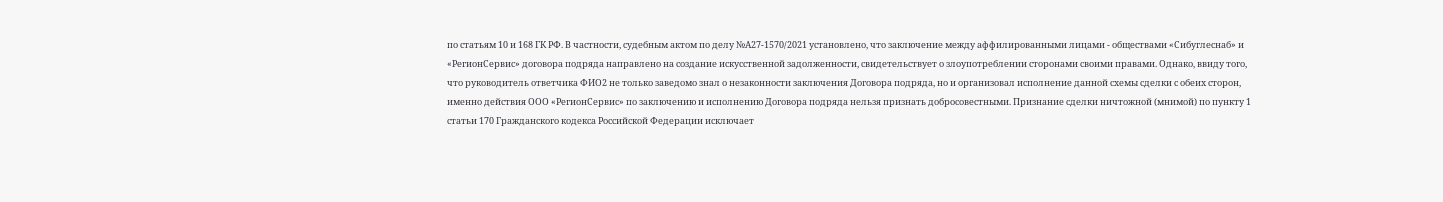по статьям 10 и 168 ГК РФ. В частности, судебным актом по делу №А27-1570/2021 установлено, что заключение между аффилированными лицами - обществами «Сибуглеснаб» и «РегионСервис» договора подряда направлено на создание искусственной задолженности, свидетельствует о злоупотреблении сторонами своими правами. Однако, ввиду того, что руководитель ответчика ФИО2 не только заведомо знал о незаконности заключения Договора подряда, но и организовал исполнение данной схемы сделки с обеих сторон, именно действия ООО «РегионСервис» по заключению и исполнению Договора подряда нельзя признать добросовестными. Признание сделки ничтожной (мнимой) по пункту 1 статьи 170 Гражданского кодекса Российской Федерации исключает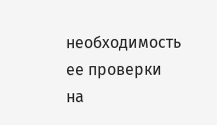необходимость ее проверки на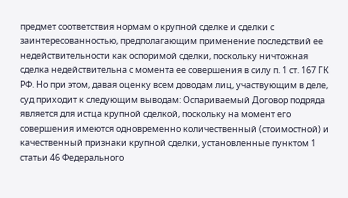предмет соответствия нормам о крупной сделке и сделки с заинтересованностью, предполагающим применение последствий ее недействительности как оспоримой сделки, поскольку ничтожная сделка недействительна с момента ее совершения в силу п. 1 ст. 167 ГК РФ. Но при этом, давая оценку всем доводам лиц, участвующим в деле, суд приходит к следующим выводам: Оспариваемый Договор подряда является для истца крупной сделкой, поскольку на момент его совершения имеются одновременно количественный (стоимостной) и качественный признаки крупной сделки, установленные пунктом 1 статьи 46 Федерального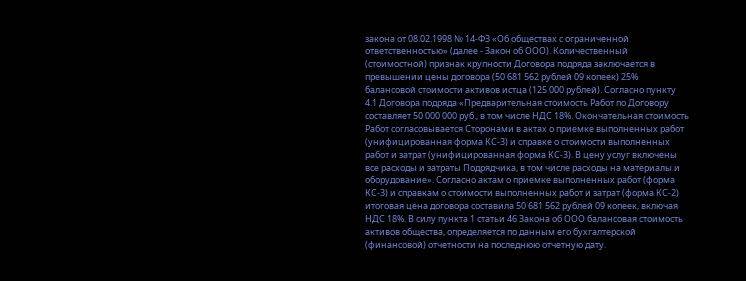закона от 08.02.1998 № 14-ФЗ «Об обществах с ограниченной ответственностью» (далее - Закон об ООО). Количественный (стоимостной) признак крупности Договора подряда заключается в превышении цены договора (50 681 562 рублей 09 копеек) 25% балансовой стоимости активов истца (125 000 рублей). Согласно пункту 4.1 Договора подряда «Предварительная стоимость Работ по Договору составляет 50 000 000 руб., в том числе НДС 18%. Окончательная стоимость Работ согласовывается Сторонами в актах о приемке выполненных работ (унифицированная форма КС-3) и справке о стоимости выполненных работ и затрат (унифицированная форма КС-3). В цену услуг включены все расходы и затраты Подрядчика, в том числе расходы на материалы и оборудование». Согласно актам о приемке выполненных работ (форма КС-3) и справкам о стоимости выполненных работ и затрат (форма КС-2) итоговая цена договора составила 50 681 562 рублей 09 копеек, включая НДС 18%. В силу пункта 1 статьи 46 Закона об ООО балансовая стоимость активов общества, определяется по данным его бухгалтерской (финансовой) отчетности на последнюю отчетную дату.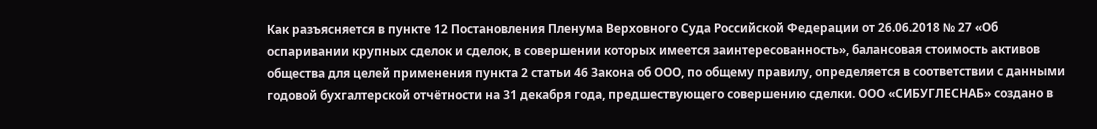Как разъясняется в пункте 12 Постановления Пленума Верховного Суда Российской Федерации от 26.06.2018 № 27 «Об оспаривании крупных сделок и сделок, в совершении которых имеется заинтересованность», балансовая стоимость активов общества для целей применения пункта 2 статьи 46 Закона об ООО, по общему правилу, определяется в соответствии с данными годовой бухгалтерской отчётности на 31 декабря года, предшествующего совершению сделки. ООО «СИБУГЛЕСНАБ» создано в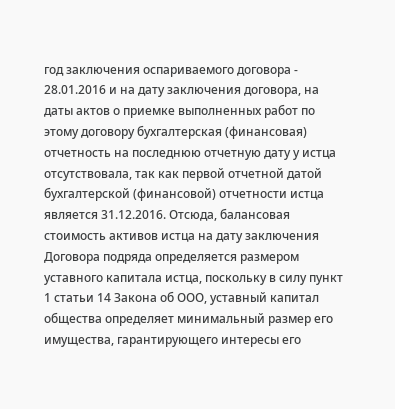год заключения оспариваемого договора - 28.01.2016 и на дату заключения договора, на даты актов о приемке выполненных работ по этому договору бухгалтерская (финансовая) отчетность на последнюю отчетную дату у истца отсутствовала, так как первой отчетной датой бухгалтерской (финансовой) отчетности истца является 31.12.2016. Отсюда, балансовая стоимость активов истца на дату заключения Договора подряда определяется размером уставного капитала истца, поскольку в силу пункт 1 статьи 14 Закона об ООО, уставный капитал общества определяет минимальный размер его имущества, гарантирующего интересы его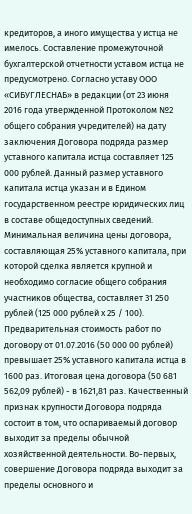кредиторов, а иного имущества у истца не имелось. Составление промежуточной бухгалтерской отчетности уставом истца не предусмотрено. Согласно уставу ООО «СИБУГЛЕСНАБ» в редакции (от 23 июня 2016 года утвержденной Протоколом №2 общего собрания учредителей) на дату заключения Договора подряда размер уставного капитала истца составляет 125 000 рублей. Данный размер уставного капитала истца указан и в Едином государственном реестре юридических лиц в составе общедоступных сведений. Минимальная величина цены договора, составляющая 25% уставного капитала, при которой сделка является крупной и необходимо согласие общего собрания участников общества, составляет 31 250 рублей (125 000 рублей х 25 / 100). Предварительная стоимость работ по договору от 01.07.2016 (50 000 00 рублей) превышает 25% уставного капитала истца в 1600 раз. Итоговая цена договора (50 681 562,09 рублей) - в 1621,81 раз. Качественный признак крупности Договора подряда состоит в том, что оспариваемый договор выходит за пределы обычной хозяйственной деятельности. Во-первых, совершение Договора подряда выходит за пределы основного и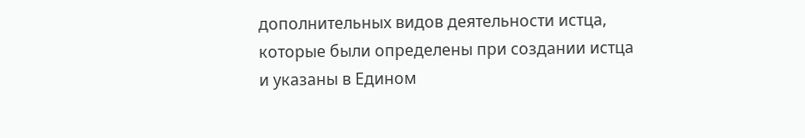дополнительных видов деятельности истца, которые были определены при создании истца и указаны в Едином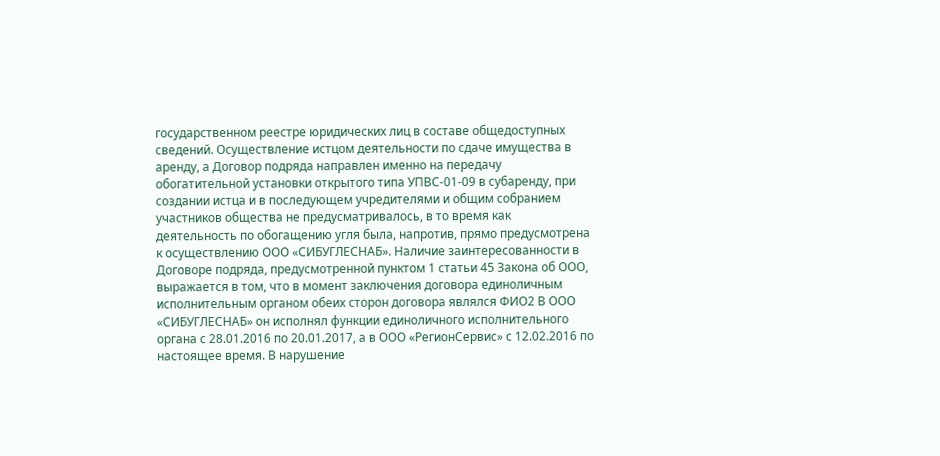государственном реестре юридических лиц в составе общедоступных сведений. Осуществление истцом деятельности по сдаче имущества в аренду, а Договор подряда направлен именно на передачу обогатительной установки открытого типа УПВС-01-09 в субаренду, при создании истца и в последующем учредителями и общим собранием участников общества не предусматривалось, в то время как деятельность по обогащению угля была, напротив, прямо предусмотрена к осуществлению ООО «СИБУГЛЕСНАБ». Наличие заинтересованности в Договоре подряда, предусмотренной пунктом 1 статьи 45 Закона об ООО, выражается в том, что в момент заключения договора единоличным исполнительным органом обеих сторон договора являлся ФИО2 В ООО «СИБУГЛЕСНАБ» он исполнял функции единоличного исполнительного органа с 28.01.2016 по 20.01.2017, а в ООО «РегионСервис» с 12.02.2016 по настоящее время. В нарушение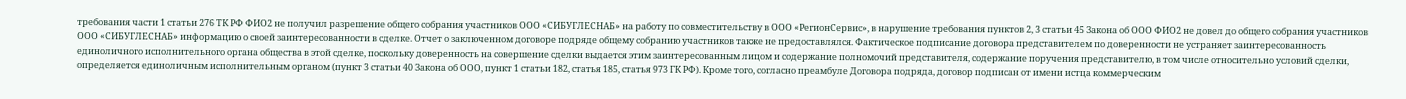требования части 1 статьи 276 ТК РФ ФИО2 не получил разрешение общего собрания участников ООО «СИБУГЛЕСНАБ» на работу по совместительству в ООО «РегионСервис», в нарушение требования пунктов 2, 3 статьи 45 Закона об ООО ФИО2 не довел до общего собрания участников ООО «СИБУГЛЕСНАБ» информацию о своей заинтересованности в сделке. Отчет о заключенном договоре подряде общему собранию участников также не предоставлялся. Фактическое подписание договора представителем по доверенности не устраняет заинтересованность единоличного исполнительного органа общества в этой сделке, поскольку доверенность на совершение сделки выдается этим заинтересованным лицом и содержание полномочий представителя, содержание поручения представителю, в том числе относительно условий сделки, определяется единоличным исполнительным органом (пункт 3 статьи 40 Закона об ООО, пункт 1 статьи 182, статья 185, статья 973 ГК РФ). Кроме того, согласно преамбуле Договора подряда, договор подписан от имени истца коммерческим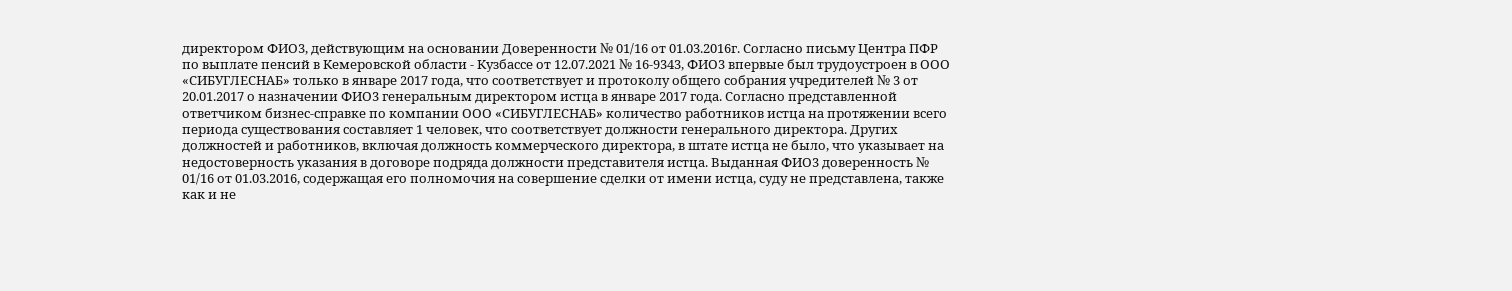директором ФИО3, действующим на основании Доверенности № 01/16 от 01.03.2016г. Согласно письму Центра ПФР по выплате пенсий в Кемеровской области - Кузбассе от 12.07.2021 № 16-9343, ФИО3 впервые был трудоустроен в ООО «СИБУГЛЕСНАБ» только в январе 2017 года, что соответствует и протоколу общего собрания учредителей № 3 от 20.01.2017 о назначении ФИО3 генеральным директором истца в январе 2017 года. Согласно представленной ответчиком бизнес-справке по компании ООО «СИБУГЛЕСНАБ» количество работников истца на протяжении всего периода существования составляет 1 человек, что соответствует должности генерального директора. Других должностей и работников, включая должность коммерческого директора, в штате истца не было, что указывает на недостоверность указания в договоре подряда должности представителя истца. Выданная ФИО3 доверенность № 01/16 от 01.03.2016, содержащая его полномочия на совершение сделки от имени истца, суду не представлена, также как и не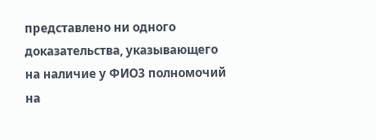представлено ни одного доказательства, указывающего на наличие у ФИО3 полномочий на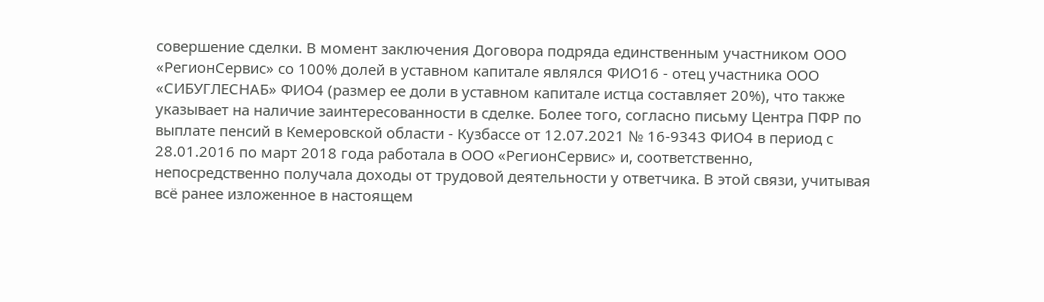совершение сделки. В момент заключения Договора подряда единственным участником ООО «РегионСервис» со 100% долей в уставном капитале являлся ФИО16 - отец участника ООО «СИБУГЛЕСНАБ» ФИО4 (размер ее доли в уставном капитале истца составляет 20%), что также указывает на наличие заинтересованности в сделке. Более того, согласно письму Центра ПФР по выплате пенсий в Кемеровской области - Кузбассе от 12.07.2021 № 16-9343 ФИО4 в период с 28.01.2016 по март 2018 года работала в ООО «РегионСервис» и, соответственно, непосредственно получала доходы от трудовой деятельности у ответчика. В этой связи, учитывая всё ранее изложенное в настоящем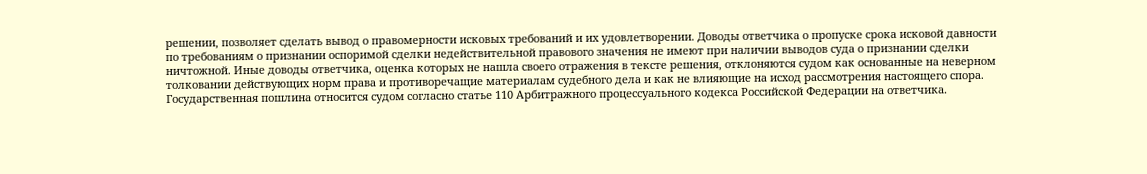решении, позволяет сделать вывод о правомерности исковых требований и их удовлетворении. Доводы ответчика о пропуске срока исковой давности по требованиям о признании оспоримой сделки недействительной правового значения не имеют при наличии выводов суда о признании сделки ничтожной. Иные доводы ответчика, оценка которых не нашла своего отражения в тексте решения, отклоняются судом как основанные на неверном толковании действующих норм права и противоречащие материалам судебного дела и как не влияющие на исход рассмотрения настоящего спора. Государственная пошлина относится судом согласно статье 110 Арбитражного процессуального кодекса Российской Федерации на ответчика.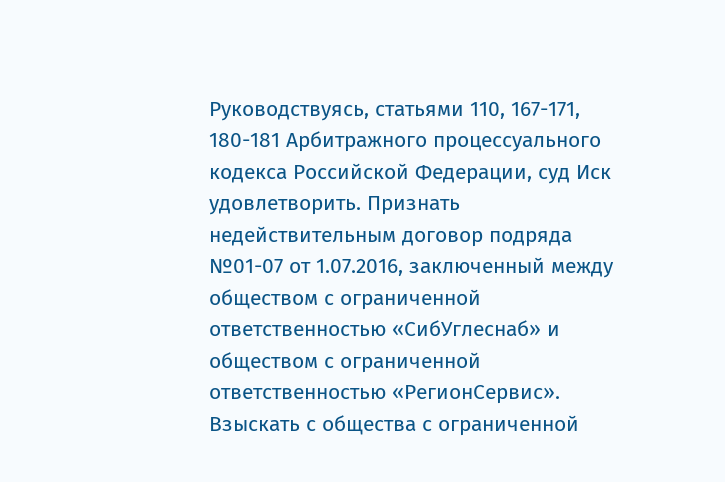Руководствуясь, статьями 110, 167-171, 180-181 Арбитражного процессуального кодекса Российской Федерации, суд Иск удовлетворить. Признать недействительным договор подряда №01-07 от 1.07.2016, заключенный между обществом с ограниченной ответственностью «СибУглеснаб» и обществом с ограниченной ответственностью «РегионСервис». Взыскать с общества с ограниченной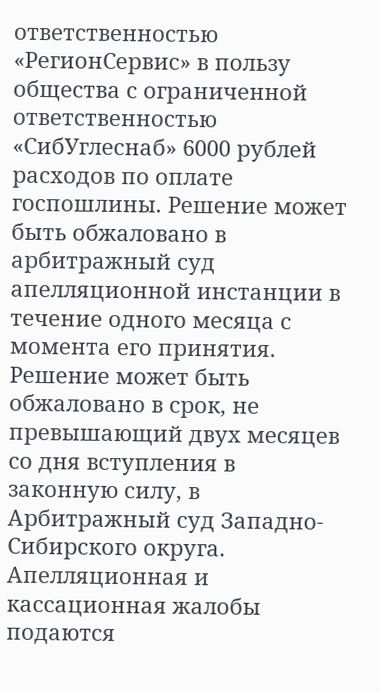ответственностью «РегионСервис» в пользу общества с ограниченной ответственностью «СибУглеснаб» 6000 рублей расходов по оплате госпошлины. Решение может быть обжаловано в арбитражный суд апелляционной инстанции в течение одного месяца с момента его принятия. Решение может быть обжаловано в срок, не превышающий двух месяцев со дня вступления в законную силу, в Арбитражный суд Западно-Сибирского округа. Апелляционная и кассационная жалобы подаются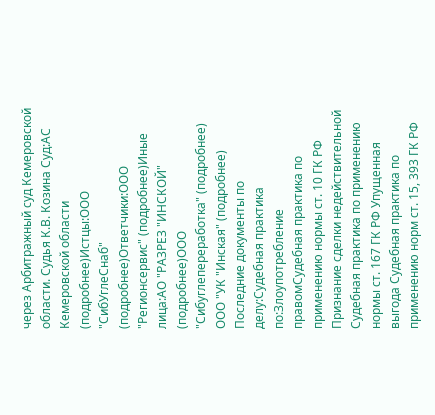через Арбитражный суд Кемеровской области. Судья К.В. Козина Суд:АС Кемеровской области (подробнее)Истцы:ООО "СибУглеСнаб" (подробнее)Ответчики:ООО "Регионсервис" (подробнее)Иные лица:АО "РАЗРЕЗ "ИНСКОЙ" (подробнее)ООО "Сибуглепереработка" (подробнее) ООО "УК "Инская" (подробнее) Последние документы по делу:Судебная практика по:Злоупотребление правомСудебная практика по применению нормы ст. 10 ГК РФ Признание сделки недействительной Судебная практика по применению нормы ст. 167 ГК РФ Упущенная выгода Судебная практика по применению норм ст. 15, 393 ГК РФ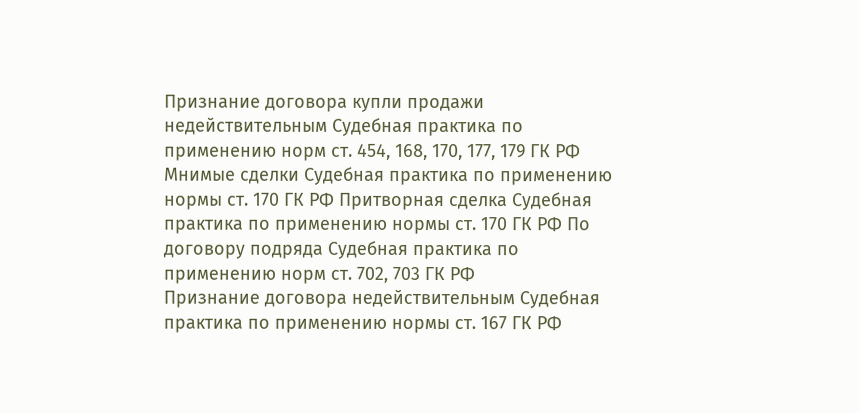Признание договора купли продажи недействительным Судебная практика по применению норм ст. 454, 168, 170, 177, 179 ГК РФ
Мнимые сделки Судебная практика по применению нормы ст. 170 ГК РФ Притворная сделка Судебная практика по применению нормы ст. 170 ГК РФ По договору подряда Судебная практика по применению норм ст. 702, 703 ГК РФ
Признание договора недействительным Судебная практика по применению нормы ст. 167 ГК РФ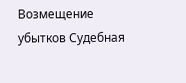Возмещение убытков Судебная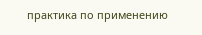практика по применению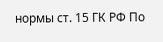нормы ст. 15 ГК РФ По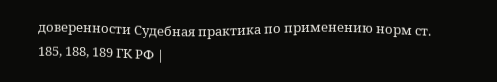доверенности Судебная практика по применению норм ст. 185, 188, 189 ГК РФ |